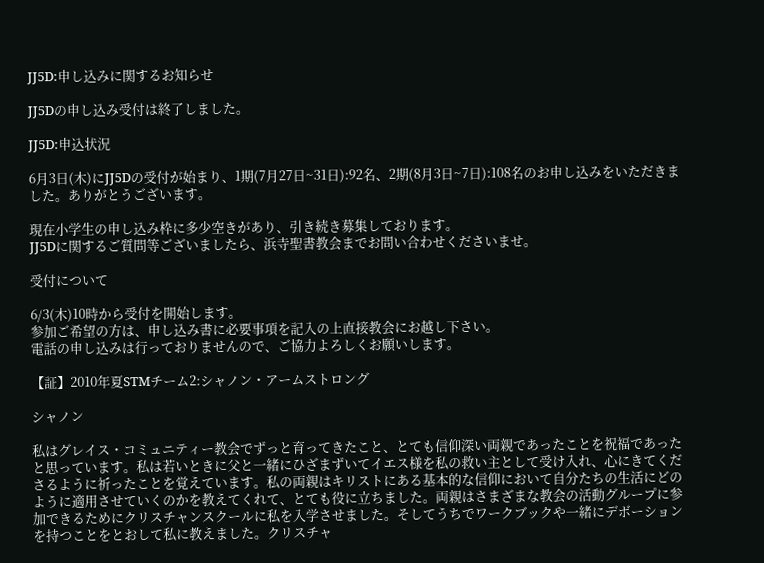JJ5D:申し込みに関するお知らせ

JJ5Dの申し込み受付は終了しました。

JJ5D:申込状況

6月3日(木)にJJ5Dの受付が始まり、1期(7月27日~31日):92名、2期(8月3日~7日):108名のお申し込みをいただきました。ありがとうございます。

現在小学生の申し込み枠に多少空きがあり、引き続き募集しております。
JJ5Dに関するご質問等ございましたら、浜寺聖書教会までお問い合わせくださいませ。

受付について

6/3(木)10時から受付を開始します。
参加ご希望の方は、申し込み書に必要事項を記入の上直接教会にお越し下さい。
電話の申し込みは行っておりませんので、ご協力よろしくお願いします。

【証】2010年夏STMチーム2:シャノン・アームストロング

シャノン

私はグレイス・コミュニティー教会でずっと育ってきたこと、とても信仰深い両親であったことを祝福であったと思っています。私は若いときに父と一緒にひざまずいてイエス様を私の救い主として受け入れ、心にきてくださるように祈ったことを覚えています。私の両親はキリストにある基本的な信仰において自分たちの生活にどのように適用させていくのかを教えてくれて、とても役に立ちました。両親はさまざまな教会の活動グループに参加できるためにクリスチャンスクールに私を入学させました。そしてうちでワークブックや一緒にデボーションを持つことをとおして私に教えました。クリスチャ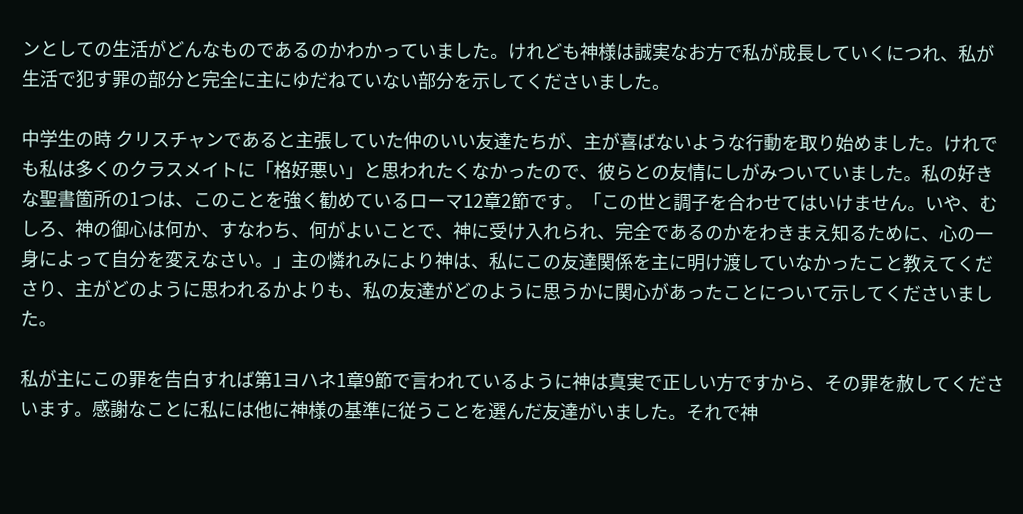ンとしての生活がどんなものであるのかわかっていました。けれども神様は誠実なお方で私が成長していくにつれ、私が生活で犯す罪の部分と完全に主にゆだねていない部分を示してくださいました。

中学生の時 クリスチャンであると主張していた仲のいい友達たちが、主が喜ばないような行動を取り始めました。けれでも私は多くのクラスメイトに「格好悪い」と思われたくなかったので、彼らとの友情にしがみついていました。私の好きな聖書箇所の1つは、このことを強く勧めているローマ12章2節です。「この世と調子を合わせてはいけません。いや、むしろ、神の御心は何か、すなわち、何がよいことで、神に受け入れられ、完全であるのかをわきまえ知るために、心の一身によって自分を変えなさい。」主の憐れみにより神は、私にこの友達関係を主に明け渡していなかったこと教えてくださり、主がどのように思われるかよりも、私の友達がどのように思うかに関心があったことについて示してくださいました。

私が主にこの罪を告白すれば第1ヨハネ1章9節で言われているように神は真実で正しい方ですから、その罪を赦してくださいます。感謝なことに私には他に神様の基準に従うことを選んだ友達がいました。それで神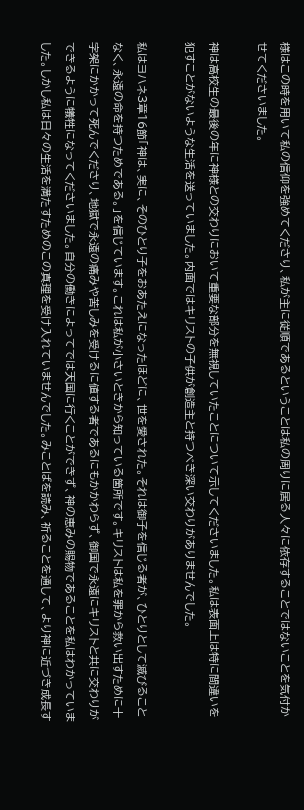様はこの時を用いて私の信仰を強めてくださり、私が主に従順であるということは私の周りに居る人々に依存することではないことを気付かせてくださいました。

神は高校生の最後の年に神様との交わりにおいて重要な部分を無視していたことについて示してくださいました。私は表面上は特に間違いを犯すことがないような生活を送っていました。内面ではキリストの子供が創造主と持つべき深い交わりがありませんでした。

私はヨハネ3章16節「神は、実に、そのひとり子をおあたえになったほどに、世を愛された。それは御子を信じる者が、ひとりとして滅びることなく、永遠の命を持つためである。」を信じています。これは私が小さいときから知っている箇所です。キリストは私を罪から救い出すために十字架にかかって死んでくださり、地獄で永遠の痛みや苦しみを受けるに値する者であるにもかかわらず、御国で永遠にキリストと共に交わりができるように犠牲になってくださいました。自分の働きによってでは天国に行くことができず、神の恵みの賜物であることを私はわかっていました。しかし私は日々の生活を満たすためのこの真理を受け入れていませんでした。みことばを読み、祈ることを通して、より神に近づき成長す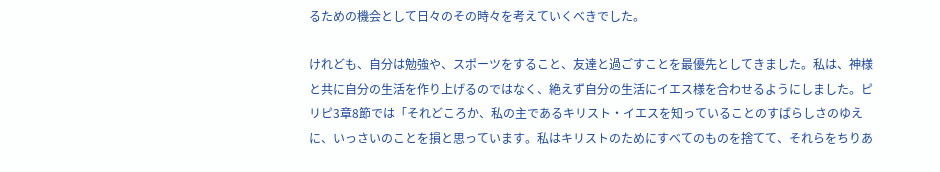るための機会として日々のその時々を考えていくべきでした。

けれども、自分は勉強や、スポーツをすること、友達と過ごすことを最優先としてきました。私は、神様と共に自分の生活を作り上げるのではなく、絶えず自分の生活にイエス様を合わせるようにしました。ピリピ3章8節では「それどころか、私の主であるキリスト・イエスを知っていることのすばらしさのゆえに、いっさいのことを損と思っています。私はキリストのためにすべてのものを捨てて、それらをちりあ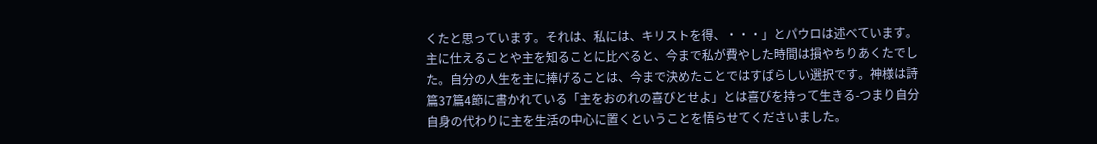くたと思っています。それは、私には、キリストを得、・・・」とパウロは述べています。主に仕えることや主を知ることに比べると、今まで私が費やした時間は損やちりあくたでした。自分の人生を主に捧げることは、今まで決めたことではすばらしい選択です。神様は詩篇37篇4節に書かれている「主をおのれの喜びとせよ」とは喜びを持って生きる-つまり自分自身の代わりに主を生活の中心に置くということを悟らせてくださいました。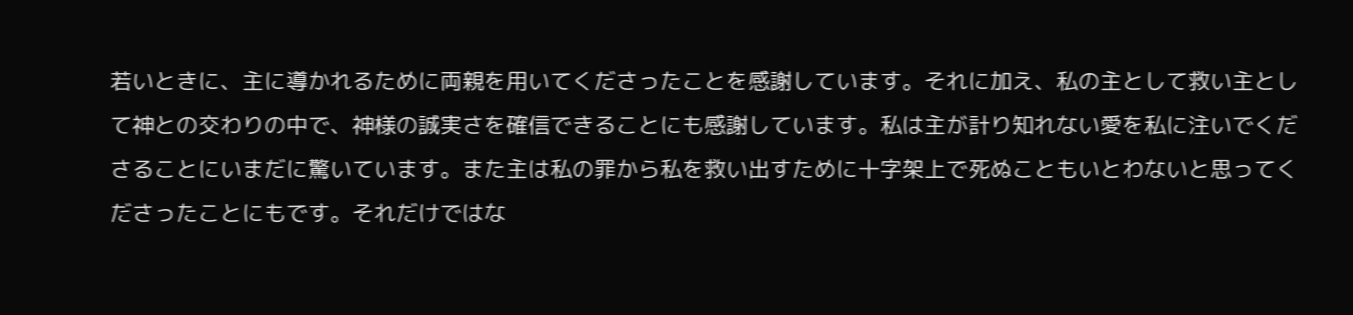若いときに、主に導かれるために両親を用いてくださったことを感謝しています。それに加え、私の主として救い主として神との交わりの中で、神様の誠実さを確信できることにも感謝しています。私は主が計り知れない愛を私に注いでくださることにいまだに驚いています。また主は私の罪から私を救い出すために十字架上で死ぬこともいとわないと思ってくださったことにもです。それだけではな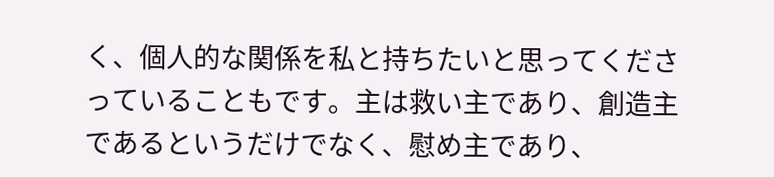く、個人的な関係を私と持ちたいと思ってくださっていることもです。主は救い主であり、創造主であるというだけでなく、慰め主であり、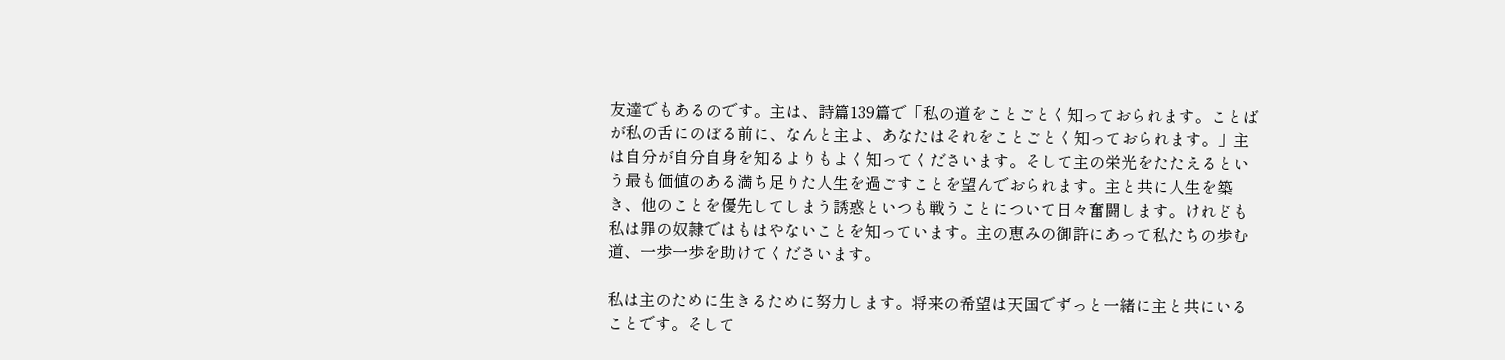友達でもあるのです。主は、詩篇139篇で「私の道をことごとく知っておられます。ことばが私の舌にのぼる前に、なんと主よ、あなたはそれをことごとく知っておられます。」主は自分が自分自身を知るよりもよく知ってくださいます。そして主の栄光をたたえるという最も価値のある満ち足りた人生を過ごすことを望んでおられます。主と共に人生を築き、他のことを優先してしまう誘惑といつも戦うことについて日々奮闘します。けれども私は罪の奴隷ではもはやないことを知っています。主の恵みの御許にあって私たちの歩む道、一歩一歩を助けてくださいます。

私は主のために生きるために努力します。将来の希望は天国でずっと一緒に主と共にいることです。そして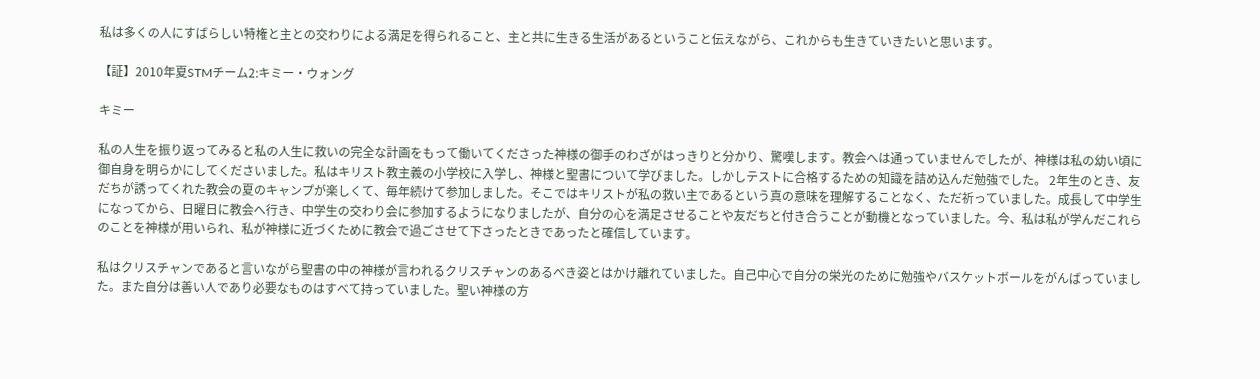私は多くの人にすばらしい特権と主との交わりによる満足を得られること、主と共に生きる生活があるということ伝えながら、これからも生きていきたいと思います。

【証】2010年夏STMチーム2:キミー・ウォング

キミー

私の人生を振り返ってみると私の人生に救いの完全な計画をもって働いてくださった神様の御手のわざがはっきりと分かり、驚嘆します。教会へは通っていませんでしたが、神様は私の幼い頃に御自身を明らかにしてくださいました。私はキリスト教主義の小学校に入学し、神様と聖書について学びました。しかしテストに合格するための知識を詰め込んだ勉強でした。 2年生のとき、友だちが誘ってくれた教会の夏のキャンプが楽しくて、毎年続けて参加しました。そこではキリストが私の救い主であるという真の意味を理解することなく、ただ祈っていました。成長して中学生になってから、日曜日に教会へ行き、中学生の交わり会に参加するようになりましたが、自分の心を満足させることや友だちと付き合うことが動機となっていました。今、私は私が学んだこれらのことを神様が用いられ、私が神様に近づくために教会で過ごさせて下さったときであったと確信しています。

私はクリスチャンであると言いながら聖書の中の神様が言われるクリスチャンのあるべき姿とはかけ離れていました。自己中心で自分の栄光のために勉強やバスケットボールをがんばっていました。また自分は善い人であり必要なものはすべて持っていました。聖い神様の方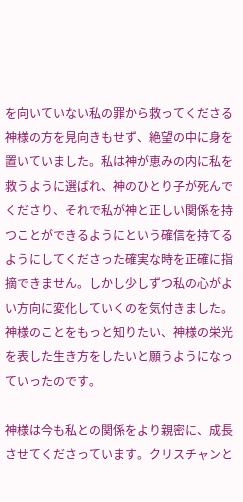を向いていない私の罪から救ってくださる神様の方を見向きもせず、絶望の中に身を置いていました。私は神が恵みの内に私を救うように選ばれ、神のひとり子が死んでくださり、それで私が神と正しい関係を持つことができるようにという確信を持てるようにしてくださった確実な時を正確に指摘できません。しかし少しずつ私の心がよい方向に変化していくのを気付きました。神様のことをもっと知りたい、神様の栄光を表した生き方をしたいと願うようになっていったのです。

神様は今も私との関係をより親密に、成長させてくださっています。クリスチャンと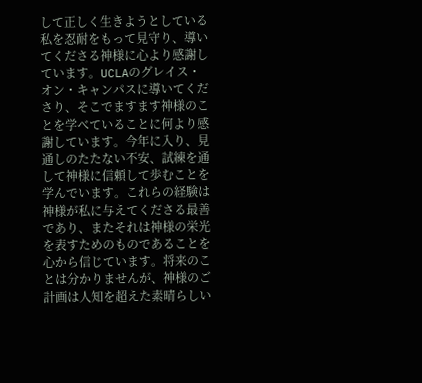して正しく生きようとしている私を忍耐をもって見守り、導いてくださる神様に心より感謝しています。UCLAのグレイス・オン・キャンパスに導いてくださり、そこでますます神様のことを学べていることに何より感謝しています。今年に入り、見通しのたたない不安、試練を通して神様に信頼して歩むことを学んでいます。これらの経験は神様が私に与えてくださる最善であり、またそれは神様の栄光を表すためのものであることを心から信じています。将来のことは分かりませんが、神様のご計画は人知を超えた素晴らしい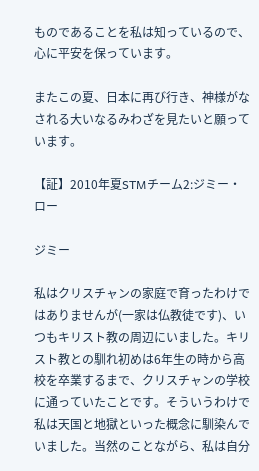ものであることを私は知っているので、心に平安を保っています。

またこの夏、日本に再び行き、神様がなされる大いなるみわざを見たいと願っています。

【証】2010年夏STMチーム2:ジミー・ロー

ジミー

私はクリスチャンの家庭で育ったわけではありませんが(一家は仏教徒です)、いつもキリスト教の周辺にいました。キリスト教との馴れ初めは6年生の時から高校を卒業するまで、クリスチャンの学校に通っていたことです。そういうわけで私は天国と地獄といった概念に馴染んでいました。当然のことながら、私は自分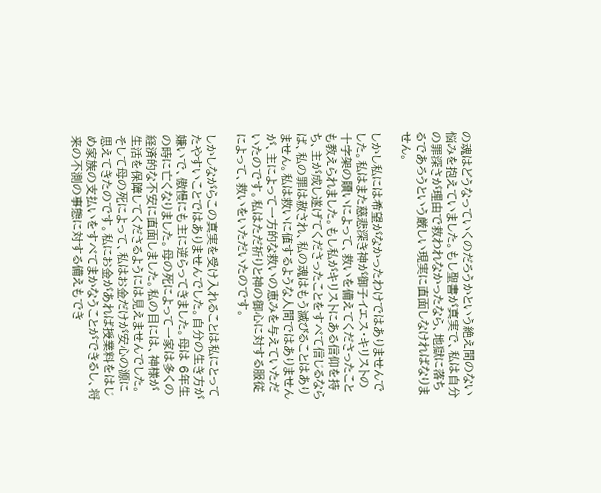の魂はどうなっていくのだろうかという絶え間のない悩みを抱えていました。もし聖書が真実で、私は自分の罪深さが理由で救われなかったなら、地獄に落ちるであろうという厳しい現実に直面しなければなりません。

しかし私には希望がなかったわけではありませんでした。私はまた慈悲深き神が御子イエス・キリストの十字架の贖いによって、救いを備えてくださったことも教えられました。もし私がキリストにある信仰を持ち、主が成し遂げてくださったことをすべて信じるならば、私の罪は赦され、私の魂はもう滅びることはありません。私は救いに値するような人間ではありませんが、主によって一方的な救いの恵みを与えていただいたのです。私はただ祈りと神の御心に対する服従によって、救いをいただいたのです。

しかしながらこの真実を受け入れることは私にとってたやすいことではありませんでした。自分の生き方が嫌いで、傲慢にも主に逆らってきました。母は 6年生の時に亡くなりました。母の死によって一家は多くの経済的な不安に直面しました。私の目には、神様が生活を保障してくださるようには見えませんでした。そして母の死によって、私はお金だけが安心の源に思えてきたのです。私にお金があれば授業料をはじめ家族の支払いをすべてまかなうことができるし、将来の不測の事態に対する備えもでき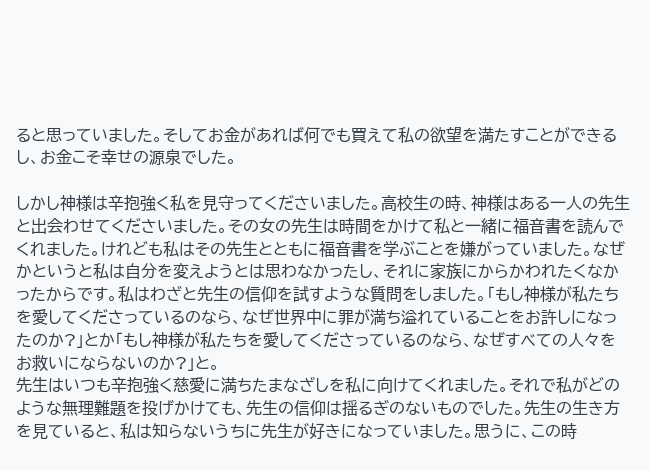ると思っていました。そしてお金があれば何でも買えて私の欲望を満たすことができるし、お金こそ幸せの源泉でした。

しかし神様は辛抱強く私を見守ってくださいました。高校生の時、神様はある一人の先生と出会わせてくださいました。その女の先生は時間をかけて私と一緒に福音書を読んでくれました。けれども私はその先生とともに福音書を学ぶことを嫌がっていました。なぜかというと私は自分を変えようとは思わなかったし、それに家族にからかわれたくなかったからです。私はわざと先生の信仰を試すような質問をしました。「もし神様が私たちを愛してくださっているのなら、なぜ世界中に罪が満ち溢れていることをお許しになったのか?」とか「もし神様が私たちを愛してくださっているのなら、なぜすべての人々をお救いにならないのか?」と。
先生はいつも辛抱強く慈愛に満ちたまなざしを私に向けてくれました。それで私がどのような無理難題を投げかけても、先生の信仰は揺るぎのないものでした。先生の生き方を見ていると、私は知らないうちに先生が好きになっていました。思うに、この時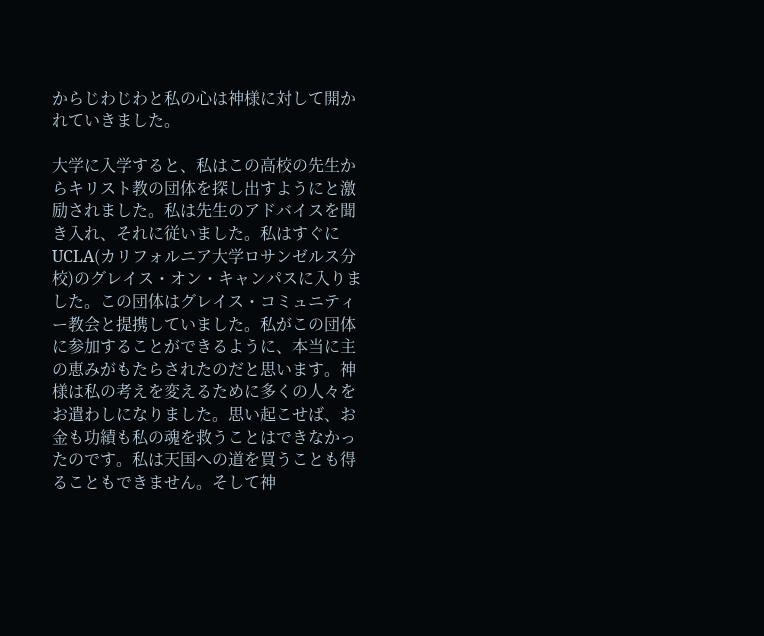からじわじわと私の心は神様に対して開かれていきました。

大学に入学すると、私はこの高校の先生からキリスト教の団体を探し出すようにと激励されました。私は先生のアドバイスを聞き入れ、それに従いました。私はすぐにUCLA(カリフォルニア大学ロサンゼルス分校)のグレイス・オン・キャンパスに入りました。この団体はグレイス・コミュニティー教会と提携していました。私がこの団体に参加することができるように、本当に主の恵みがもたらされたのだと思います。神様は私の考えを変えるために多くの人々をお遣わしになりました。思い起こせば、お金も功績も私の魂を救うことはできなかったのです。私は天国への道を買うことも得ることもできません。そして神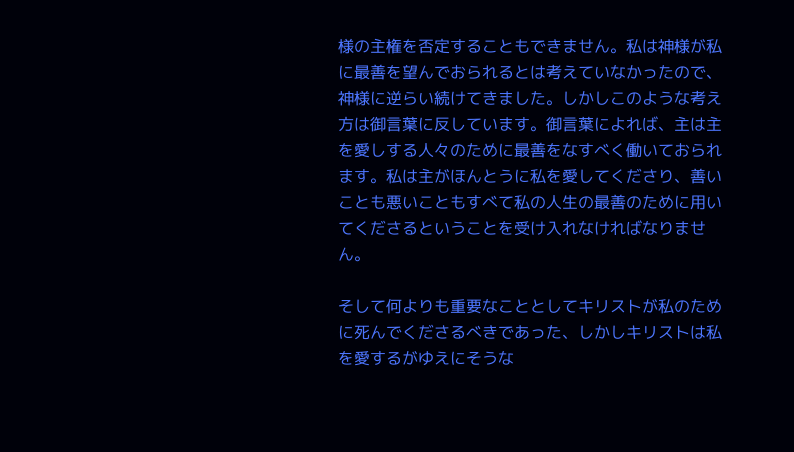様の主権を否定することもできません。私は神様が私に最善を望んでおられるとは考えていなかったので、神様に逆らい続けてきました。しかしこのような考え方は御言葉に反しています。御言葉によれば、主は主を愛しする人々のために最善をなすべく働いておられます。私は主がほんとうに私を愛してくださり、善いことも悪いこともすべて私の人生の最善のために用いてくださるということを受け入れなければなりません。

そして何よりも重要なこととしてキリストが私のために死んでくださるべきであった、しかしキリストは私を愛するがゆえにそうな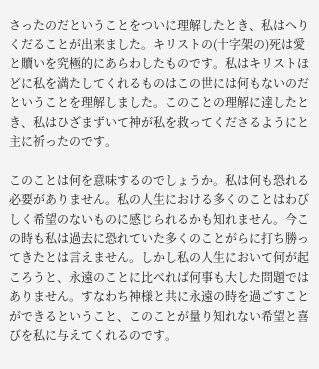さったのだということをついに理解したとき、私はへりくだることが出来ました。キリストの(十字架の)死は愛と贖いを究極的にあらわしたものです。私はキリストほどに私を満たしてくれるものはこの世には何もないのだということを理解しました。このことの理解に達したとき、私はひざまずいて神が私を救ってくださるようにと主に祈ったのです。

このことは何を意味するのでしょうか。私は何も恐れる必要がありません。私の人生における多くのことはわびしく希望のないものに感じられるかも知れません。今この時も私は過去に恐れていた多くのことがらに打ち勝ってきたとは言えません。しかし私の人生において何が起ころうと、永遠のことに比べれば何事も大した問題ではありません。すなわち神様と共に永遠の時を過ごすことができるということ、このことが量り知れない希望と喜びを私に与えてくれるのです。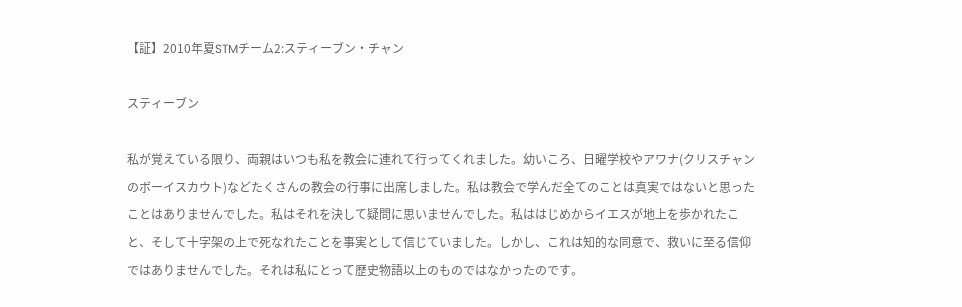【証】2010年夏STMチーム2:スティーブン・チャン

スティーブン

私が覚えている限り、両親はいつも私を教会に連れて行ってくれました。幼いころ、日曜学校やアワナ(クリスチャンのボーイスカウト)などたくさんの教会の行事に出席しました。私は教会で学んだ全てのことは真実ではないと思ったことはありませんでした。私はそれを決して疑問に思いませんでした。私ははじめからイエスが地上を歩かれたこと、そして十字架の上で死なれたことを事実として信じていました。しかし、これは知的な同意で、救いに至る信仰ではありませんでした。それは私にとって歴史物語以上のものではなかったのです。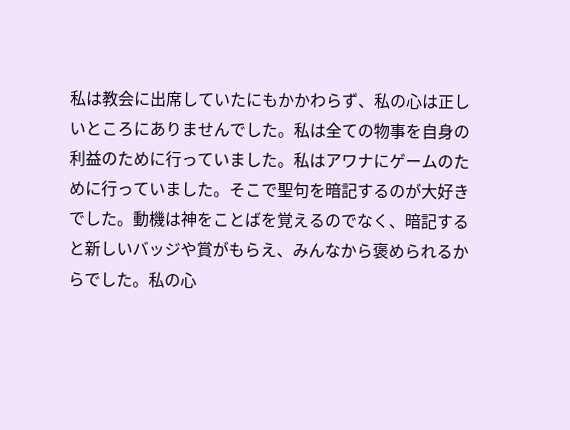私は教会に出席していたにもかかわらず、私の心は正しいところにありませんでした。私は全ての物事を自身の利益のために行っていました。私はアワナにゲームのために行っていました。そこで聖句を暗記するのが大好きでした。動機は神をことばを覚えるのでなく、暗記すると新しいバッジや賞がもらえ、みんなから褒められるからでした。私の心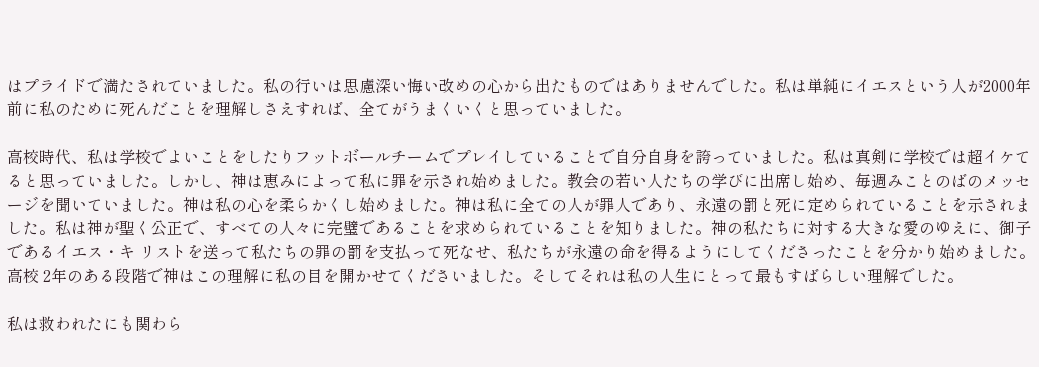はプライドで満たされていました。私の行いは思慮深い悔い改めの心から出たものではありませんでした。私は単純にイエスという人が2000年前に私のために死んだことを理解しさえすれば、全てがうまくいくと思っていました。

高校時代、私は学校でよいことをしたりフットボールチームでプレイしていることで自分自身を誇っていました。私は真剣に学校では超イケてると思っていました。しかし、神は恵みによって私に罪を示され始めました。教会の若い人たちの学びに出席し始め、毎週みことのばのメッセージを聞いていました。神は私の心を柔らかくし始めました。神は私に全ての人が罪人であり、永遠の罰と死に定められていることを示されました。私は神が聖く公正で、すべての人々に完璧であることを求められていることを知りました。神の私たちに対する大きな愛のゆえに、御子であるイエス・キ リストを送って私たちの罪の罰を支払って死なせ、私たちが永遠の命を得るようにしてくださったことを分かり始めました。高校 2年のある段階で神はこの理解に私の目を開かせてくださいました。そしてそれは私の人生にとって最もすばらしい理解でした。

私は救われたにも関わら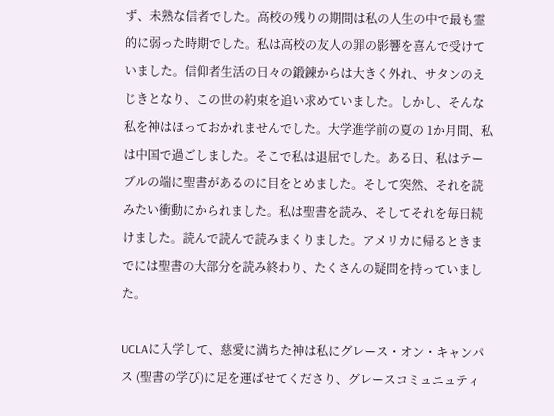ず、未熟な信者でした。高校の残りの期間は私の人生の中で最も霊的に弱った時期でした。私は高校の友人の罪の影響を喜んで受けていました。信仰者生活の日々の鍛錬からは大きく外れ、サタンのえじきとなり、この世の約束を追い求めていました。しかし、そんな私を神はほっておかれませんでした。大学進学前の夏の 1か月間、私は中国で過ごしました。そこで私は退屈でした。ある日、私はテーブルの端に聖書があるのに目をとめました。そして突然、それを読みたい衝動にかられました。私は聖書を読み、そしてそれを毎日続けました。読んで読んで読みまくりました。アメリカに帰るときまでには聖書の大部分を読み終わり、たくさんの疑問を持っていました。

UCLAに入学して、慈愛に満ちた神は私にグレース・オン・キャンパス (聖書の学び)に足を運ばせてくださり、グレースコミュニュティ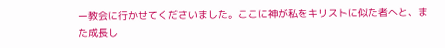ー教会に行かせてくださいました。ここに神が私をキリストに似た者へと、また成長し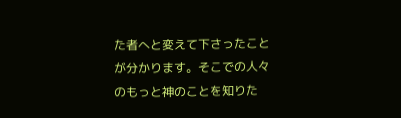た者へと変えて下さったことが分かります。そこでの人々のもっと神のことを知りた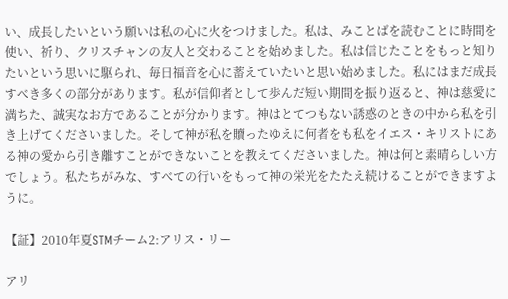い、成長したいという願いは私の心に火をつけました。私は、みことばを読むことに時間を使い、祈り、クリスチャンの友人と交わることを始めました。私は信じたことをもっと知りたいという思いに駆られ、毎日福音を心に蓄えていたいと思い始めました。私にはまだ成長すべき多くの部分があります。私が信仰者として歩んだ短い期間を振り返ると、神は慈愛に満ちた、誠実なお方であることが分かります。神はとてつもない誘惑のときの中から私を引き上げてくださいました。そして神が私を贖ったゆえに何者をも私をイエス・キリストにある神の愛から引き離すことができないことを教えてくださいました。神は何と素晴らしい方でしょう。私たちがみな、すべての行いをもって神の栄光をたたえ続けることができますように。

【証】2010年夏STMチーム2:アリス・リー

アリ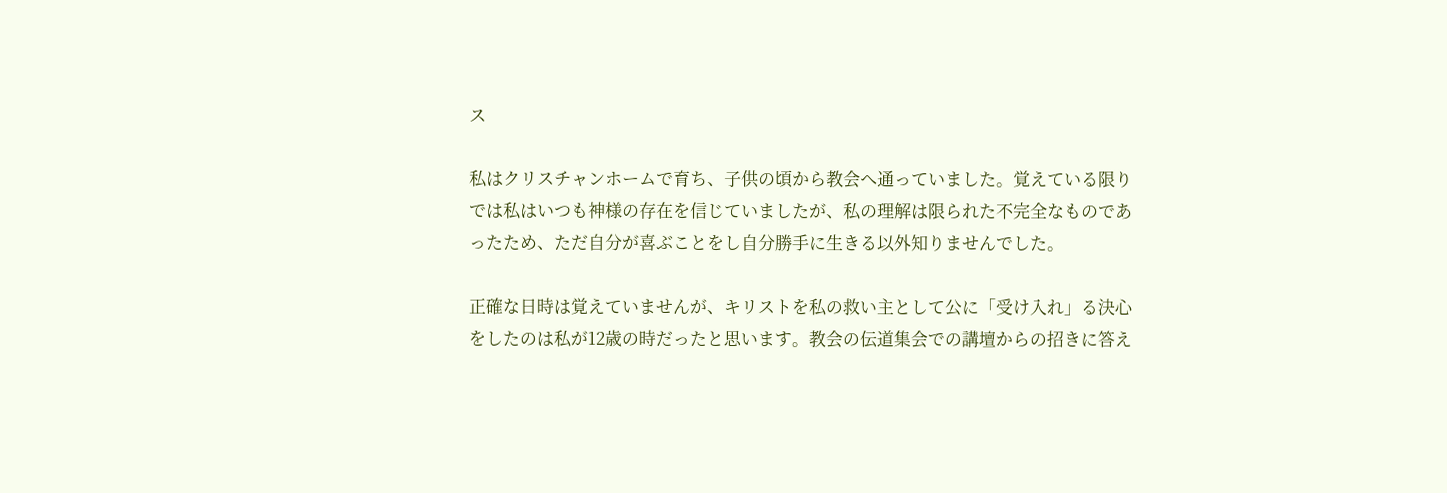ス

私はクリスチャンホームで育ち、子供の頃から教会へ通っていました。覚えている限りでは私はいつも神様の存在を信じていましたが、私の理解は限られた不完全なものであったため、ただ自分が喜ぶことをし自分勝手に生きる以外知りませんでした。

正確な日時は覚えていませんが、キリストを私の救い主として公に「受け入れ」る決心をしたのは私が12歳の時だったと思います。教会の伝道集会での講壇からの招きに答え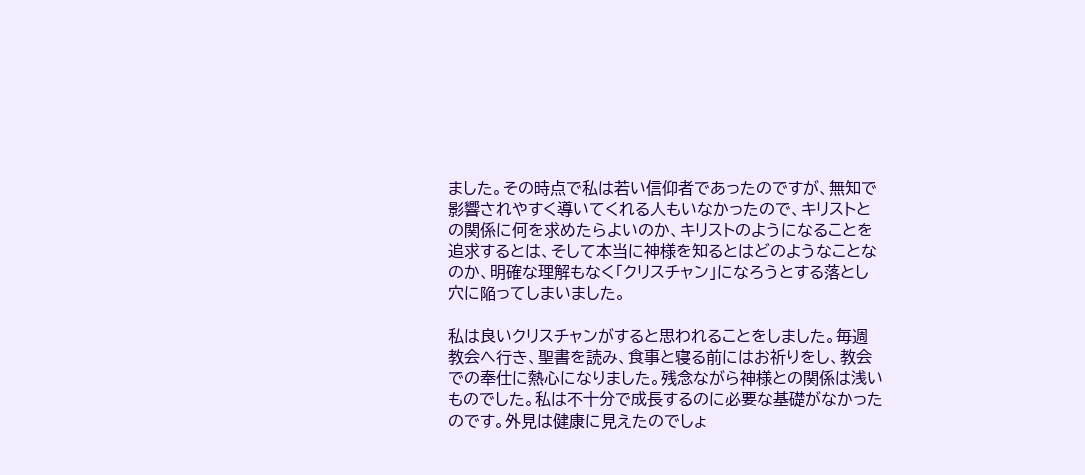ました。その時点で私は若い信仰者であったのですが、無知で影響されやすく導いてくれる人もいなかったので、キリストとの関係に何を求めたらよいのか、キリストのようになることを追求するとは、そして本当に神様を知るとはどのようなことなのか、明確な理解もなく「クリスチャン」になろうとする落とし穴に陥ってしまいました。

私は良いクリスチャンがすると思われることをしました。毎週教会へ行き、聖書を読み、食事と寝る前にはお祈りをし、教会での奉仕に熱心になりました。残念ながら神様との関係は浅いものでした。私は不十分で成長するのに必要な基礎がなかったのです。外見は健康に見えたのでしょ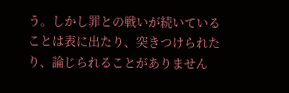う。しかし罪との戦いが続いていることは表に出たり、突きつけられたり、論じられることがありません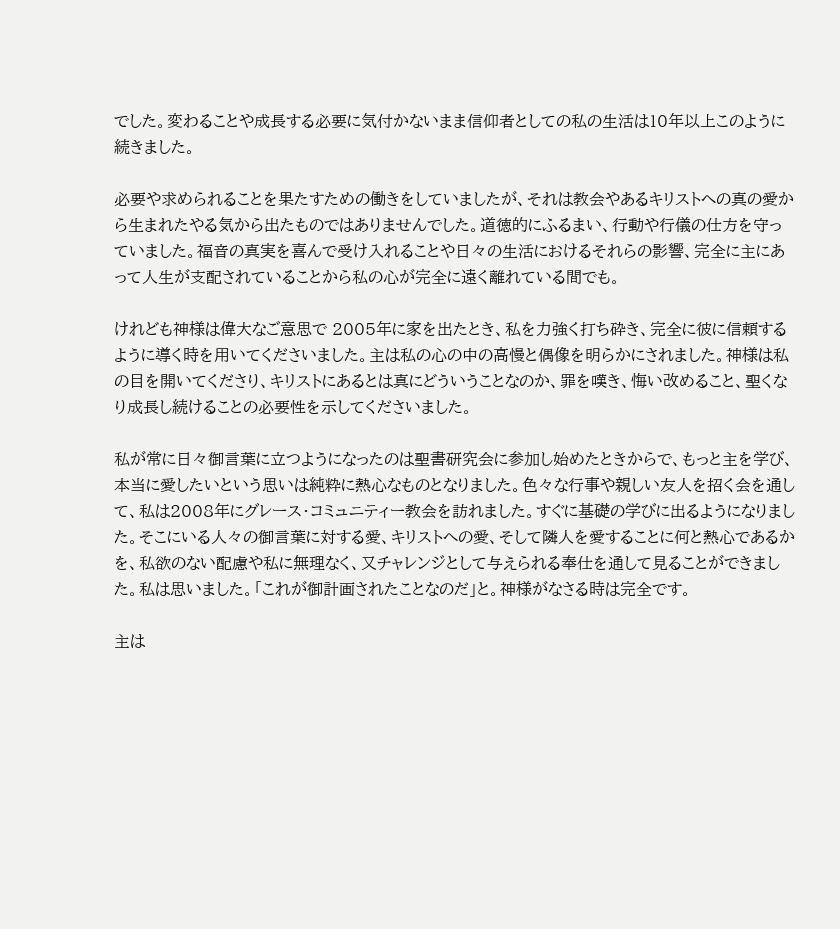でした。変わることや成長する必要に気付かないまま信仰者としての私の生活は10年以上このように続きました。

必要や求められることを果たすための働きをしていましたが、それは教会やあるキリストへの真の愛から生まれたやる気から出たものではありませんでした。道徳的にふるまい、行動や行儀の仕方を守っていました。福音の真実を喜んで受け入れることや日々の生活におけるそれらの影響、完全に主にあって人生が支配されていることから私の心が完全に遠く離れている間でも。

けれども神様は偉大なご意思で 2005年に家を出たとき、私を力強く打ち砕き、完全に彼に信頼するように導く時を用いてくださいました。主は私の心の中の高慢と偶像を明らかにされました。神様は私の目を開いてくださり、キリストにあるとは真にどういうことなのか、罪を嘆き、悔い改めること、聖くなり成長し続けることの必要性を示してくださいました。

私が常に日々御言葉に立つようになったのは聖書研究会に参加し始めたときからで、もっと主を学び、本当に愛したいという思いは純粋に熱心なものとなりました。色々な行事や親しい友人を招く会を通して、私は2008年にグレース・コミュニティー教会を訪れました。すぐに基礎の学びに出るようになりました。そこにいる人々の御言葉に対する愛、キリストへの愛、そして隣人を愛することに何と熱心であるかを、私欲のない配慮や私に無理なく、又チャレンジとして与えられる奉仕を通して見ることができました。私は思いました。「これが御計画されたことなのだ」と。神様がなさる時は完全です。

主は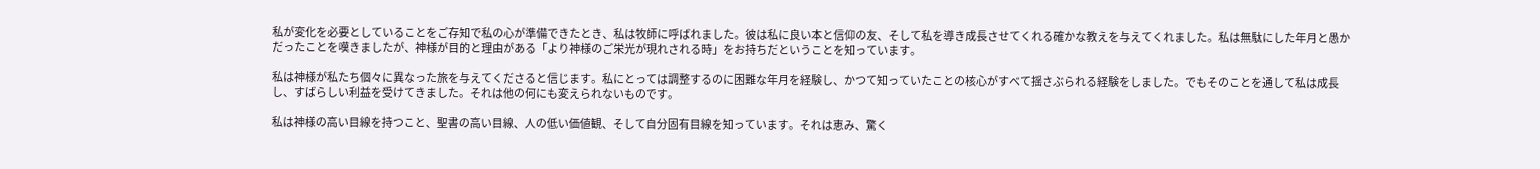私が変化を必要としていることをご存知で私の心が準備できたとき、私は牧師に呼ばれました。彼は私に良い本と信仰の友、そして私を導き成長させてくれる確かな教えを与えてくれました。私は無駄にした年月と愚かだったことを嘆きましたが、神様が目的と理由がある「より神様のご栄光が現れされる時」をお持ちだということを知っています。

私は神様が私たち個々に異なった旅を与えてくださると信じます。私にとっては調整するのに困難な年月を経験し、かつて知っていたことの核心がすべて揺さぶられる経験をしました。でもそのことを通して私は成長し、すばらしい利益を受けてきました。それは他の何にも変えられないものです。

私は神様の高い目線を持つこと、聖書の高い目線、人の低い価値観、そして自分固有目線を知っています。それは恵み、驚く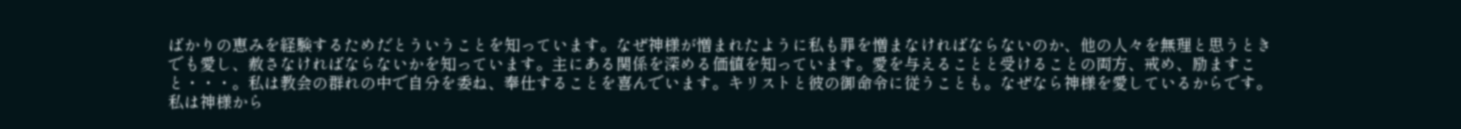ばかりの恵みを経験するためだとういうことを知っています。なぜ神様が憎まれたように私も罪を憎まなければならないのか、他の人々を無理と思うときでも愛し、赦さなければならないかを知っています。主にある関係を深める価値を知っています。愛を与えることと受けることの両方、戒め、励ますこと・・・。私は教会の群れの中で自分を委ね、奉仕することを喜んでいます。キリストと彼の御命令に従うことも。なぜなら神様を愛しているからです。私は神様から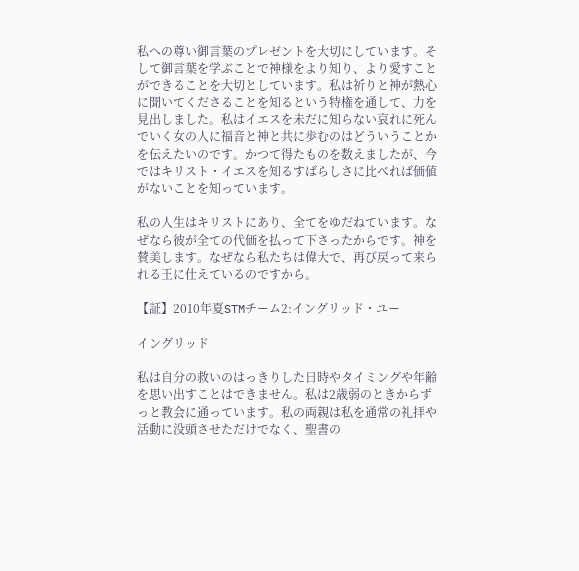私への尊い御言葉のプレゼントを大切にしています。そして御言葉を学ぶことで神様をより知り、より愛すことができることを大切としています。私は祈りと神が熱心に聞いてくださることを知るという特権を通して、力を見出しました。私はイエスを未だに知らない哀れに死んでいく女の人に福音と神と共に歩むのはどういうことかを伝えたいのです。かつて得たものを数えましたが、今ではキリスト・イエスを知るすばらしさに比べれば価値がないことを知っています。

私の人生はキリストにあり、全てをゆだねています。なぜなら彼が全ての代価を払って下さったからです。神を賛美します。なぜなら私たちは偉大で、再び戻って来られる王に仕えているのですから。

【証】2010年夏STMチーム2:イングリッド・ユー

イングリッド

私は自分の救いのはっきりした日時やタイミングや年齢を思い出すことはできません。私は2歳弱のときからずっと教会に通っています。私の両親は私を通常の礼拝や活動に没頭させただけでなく、聖書の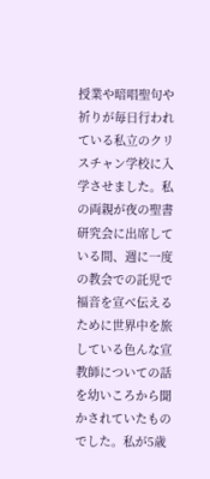授業や暗唱聖句や祈りが毎日行われている私立のクリスチャン学校に入学させました。私の両親が夜の聖書研究会に出席している間、週に一度の教会での託児で福音を宣べ伝えるために世界中を旅している色んな宣教師についての話を幼いころから聞かされていたものでした。私が5歳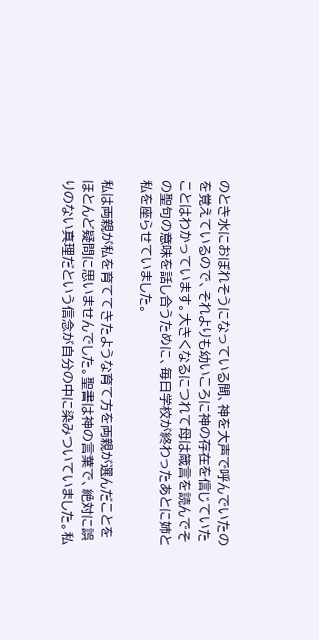のとき水におぼれそうになっている間、神を大声で呼んでいたのを覚えているので、それよりも幼いころに神の存在を信じていたことはわかっています。大きくなるにつれて母は箴言を読んでその聖句の意味を話し合うために、毎日学校が終わったあとに姉と私を座らせていました。

私は両親が私を育ててきたような育て方を両親が選んだことをほとんど疑問に思いませんでした。聖書は神の言葉で、絶対に誤りのない真理だという信念が自分の中に染みついていました。私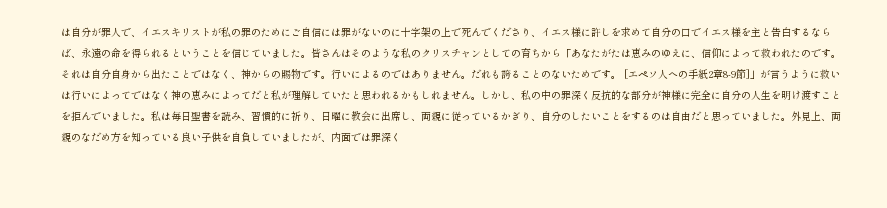は自分が罪人で、イエスキリストが私の罪のためにご自信には罪がないのに十字架の上で死んでくださり、イエス様に許しを求めて自分の口でイエス様を主と告白するならば、永遠の命を得られるということを信じていました。皆さんはそのような私のクリスチャンとしての育ちから「あなたがたは恵みのゆえに、信仰によって救われたのです。それは自分自身から出たことではなく、神からの賜物です。行いによるのではありません。だれも誇ることのないためです。 [エペソ人への手紙2章8-9節]」が言うように救いは行いによってではなく神の恵みによってだと私が理解していたと思われるかもしれません。しかし、私の中の罪深く反抗的な部分が神様に完全に自分の人生を明け渡すことを拒んでいました。私は毎日聖書を読み、習慣的に祈り、日曜に教会に出席し、両親に従っているかぎり、自分のしたいことをするのは自由だと思っていました。外見上、両親のなだめ方を知っている良い子供を自負していましたが、内面では罪深く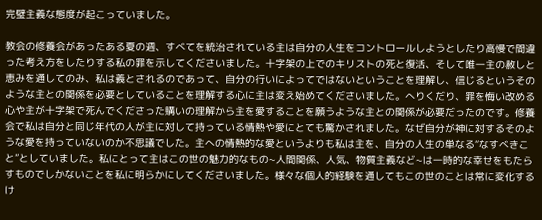完璧主義な態度が起こっていました。

教会の修養会があったある夏の週、すべてを統治されている主は自分の人生をコントロールしようとしたり高慢で間違った考え方をしたりする私の罪を示してくださいました。十字架の上でのキリストの死と復活、そして唯一主の赦しと恵みを通してのみ、私は義とされるのであって、自分の行いによってではないということを理解し、信じるというそのような主との関係を必要としていることを理解する心に主は変え始めてくださいました。へりくだり、罪を悔い改める心や主が十字架で死んでくださった購いの理解から主を愛することを願うような主との関係が必要だったのです。修養会で私は自分と同じ年代の人が主に対して持っている情熱や愛にとても驚かされました。なぜ自分が神に対するそのような愛を持っていないのか不思議でした。主への情熱的な愛というよりも私は主を、自分の人生の単なる“なすべきこと”としていました。私にとって主はこの世の魅力的なもの~人間関係、人気、物質主義など~は一時的な幸せをもたらすものでしかないことを私に明らかにしてくださいました。様々な個人的経験を通してもこの世のことは常に変化するけ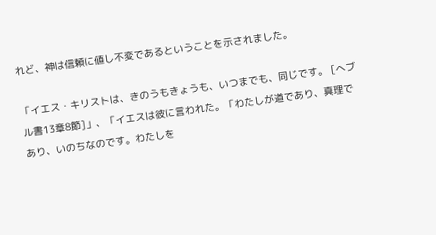れど、神は信頼に値し不変であるということを示されました。

「イエス・キリストは、きのうもきょうも、いつまでも、同じです。 [へブル書13章8節]」、「イエスは彼に言われた。「わたしが道であり、真理であり、いのちなのです。わたしを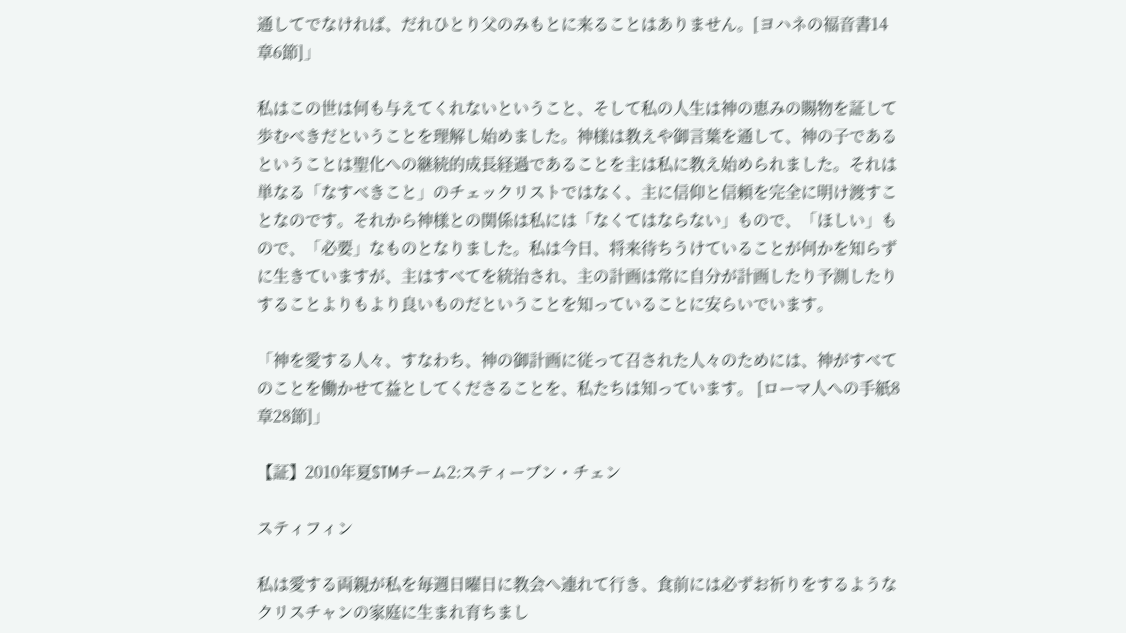通してでなければ、だれひとり父のみもとに来ることはありません。[ヨハネの福音書14章6節]」

私はこの世は何も与えてくれないということ、そして私の人生は神の恵みの賜物を証して歩むべきだということを理解し始めました。神様は教えや御言葉を通して、神の子であるということは聖化への継続的成長経過であることを主は私に教え始められました。それは単なる「なすべきこと」のチェックリストではなく、主に信仰と信頼を完全に明け渡すことなのです。それから神様との関係は私には「なくてはならない」もので、「ほしい」もので、「必要」なものとなりました。私は今日、将来待ちうけていることが何かを知らずに生きていますが、主はすべてを統治され、主の計画は常に自分が計画したり予測したりすることよりもより良いものだということを知っていることに安らいでいます。

「神を愛する人々、すなわち、神の御計画に従って召された人々のためには、神がすべてのことを働かせて益としてくださることを、私たちは知っています。 [ローマ人への手紙8章28節]」

【証】2010年夏STMチーム2:スティーブン・チェン

スティフィン

私は愛する両親が私を毎週日曜日に教会へ連れて行き、食前には必ずお祈りをするようなクリスチャンの家庭に生まれ育ちまし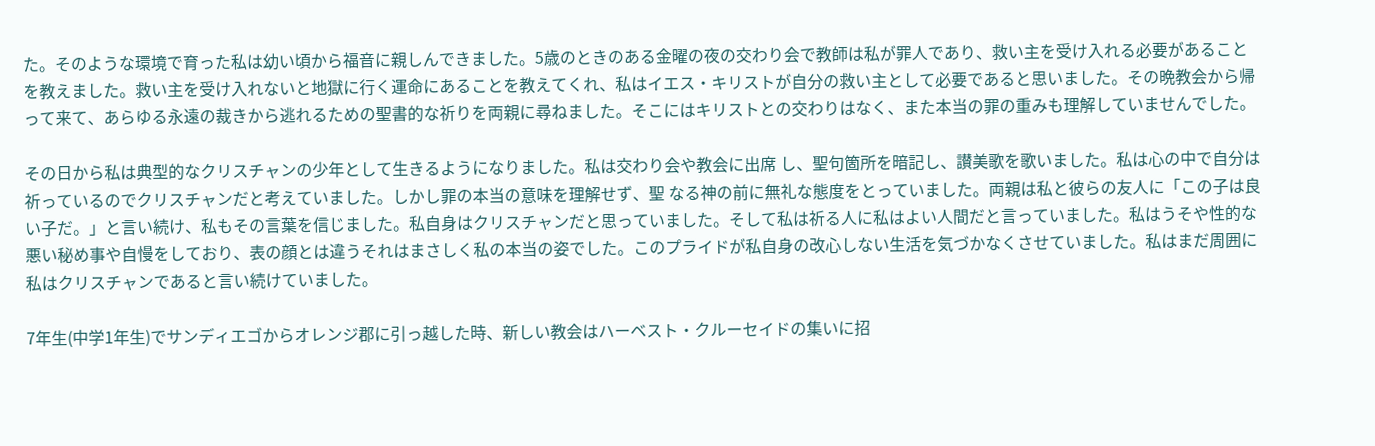た。そのような環境で育った私は幼い頃から福音に親しんできました。5歳のときのある金曜の夜の交わり会で教師は私が罪人であり、救い主を受け入れる必要があることを教えました。救い主を受け入れないと地獄に行く運命にあることを教えてくれ、私はイエス・キリストが自分の救い主として必要であると思いました。その晩教会から帰って来て、あらゆる永遠の裁きから逃れるための聖書的な祈りを両親に尋ねました。そこにはキリストとの交わりはなく、また本当の罪の重みも理解していませんでした。

その日から私は典型的なクリスチャンの少年として生きるようになりました。私は交わり会や教会に出席 し、聖句箇所を暗記し、讃美歌を歌いました。私は心の中で自分は祈っているのでクリスチャンだと考えていました。しかし罪の本当の意味を理解せず、聖 なる神の前に無礼な態度をとっていました。両親は私と彼らの友人に「この子は良い子だ。」と言い続け、私もその言葉を信じました。私自身はクリスチャンだと思っていました。そして私は祈る人に私はよい人間だと言っていました。私はうそや性的な悪い秘め事や自慢をしており、表の顔とは違うそれはまさしく私の本当の姿でした。このプライドが私自身の改心しない生活を気づかなくさせていました。私はまだ周囲に私はクリスチャンであると言い続けていました。

7年生(中学1年生)でサンディエゴからオレンジ郡に引っ越した時、新しい教会はハーベスト・クルーセイドの集いに招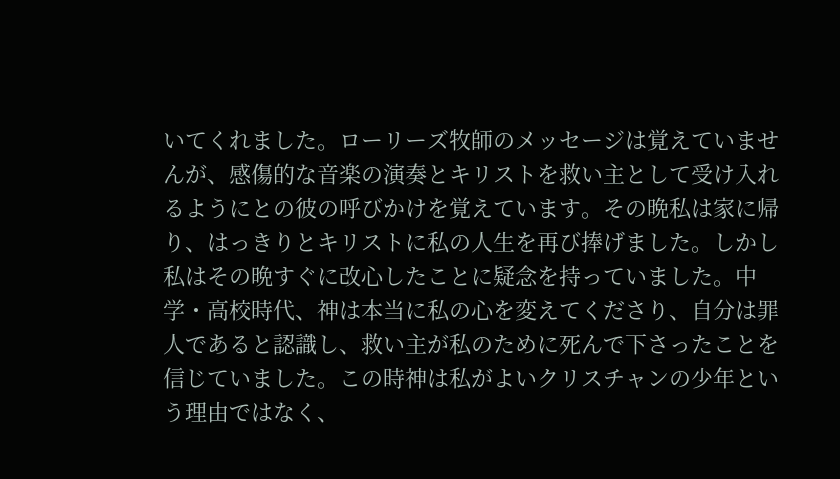いてくれました。ローリーズ牧師のメッセージは覚えていませんが、感傷的な音楽の演奏とキリストを救い主として受け入れるようにとの彼の呼びかけを覚えています。その晩私は家に帰り、はっきりとキリストに私の人生を再び捧げました。しかし私はその晩すぐに改心したことに疑念を持っていました。中学・高校時代、神は本当に私の心を変えてくださり、自分は罪人であると認識し、救い主が私のために死んで下さったことを信じていました。この時神は私がよいクリスチャンの少年という理由ではなく、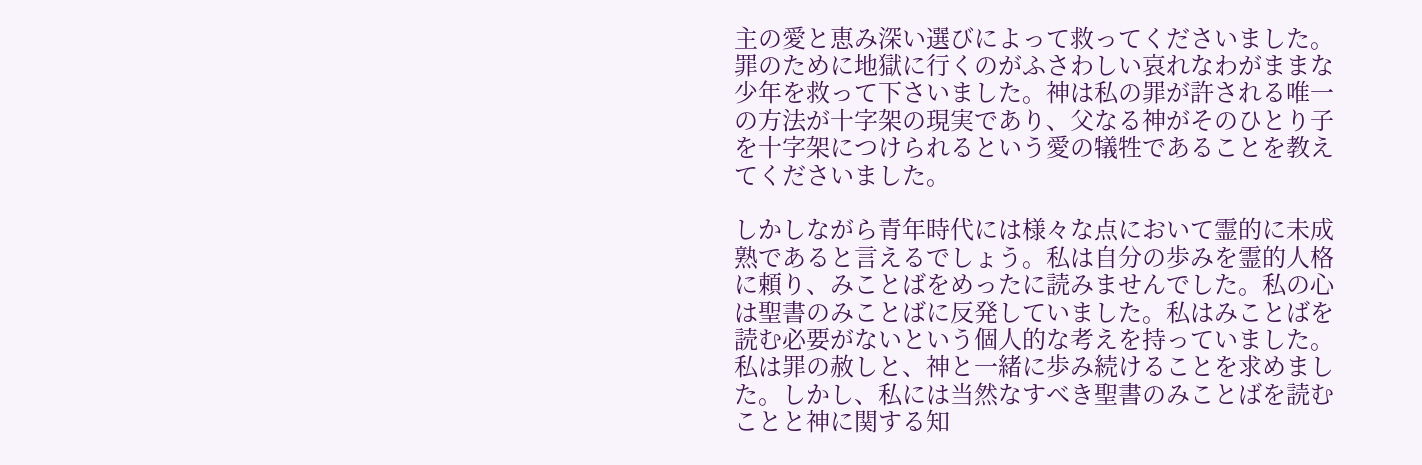主の愛と恵み深い選びによって救ってくださいました。罪のために地獄に行くのがふさわしい哀れなわがままな少年を救って下さいました。神は私の罪が許される唯一の方法が十字架の現実であり、父なる神がそのひとり子を十字架につけられるという愛の犠牲であることを教えてくださいました。

しかしながら青年時代には様々な点において霊的に未成熟であると言えるでしょう。私は自分の歩みを霊的人格に頼り、みことばをめったに読みませんでした。私の心は聖書のみことばに反発していました。私はみことばを読む必要がないという個人的な考えを持っていました。私は罪の赦しと、神と一緒に歩み続けることを求めました。しかし、私には当然なすべき聖書のみことばを読むことと神に関する知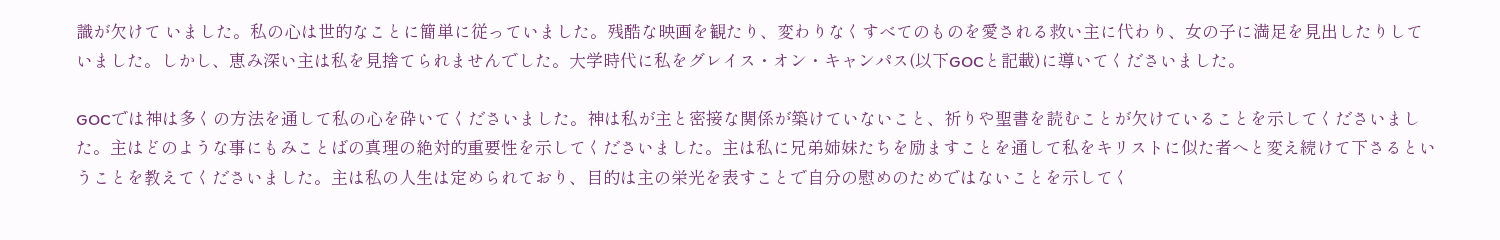識が欠けて いました。私の心は世的なことに簡単に従っていました。残酷な映画を観たり、変わりなくすべてのものを愛される救い主に代わり、女の子に満足を見出したりしていました。しかし、恵み深い主は私を見捨てられませんでした。大学時代に私をグレイス・オン・キャンパス(以下GOCと記載)に導いてくださいました。

GOCでは神は多くの方法を通して私の心を砕いてくださいました。神は私が主と密接な関係が築けていないこと、祈りや聖書を読むことが欠けていることを示してくださいました。主はどのような事にもみことばの真理の絶対的重要性を示してくださいました。主は私に兄弟姉妹たちを励ますことを通して私をキリストに似た者へと変え続けて下さるということを教えてくださいました。主は私の人生は定められており、目的は主の栄光を表すことで自分の慰めのためではないことを示してく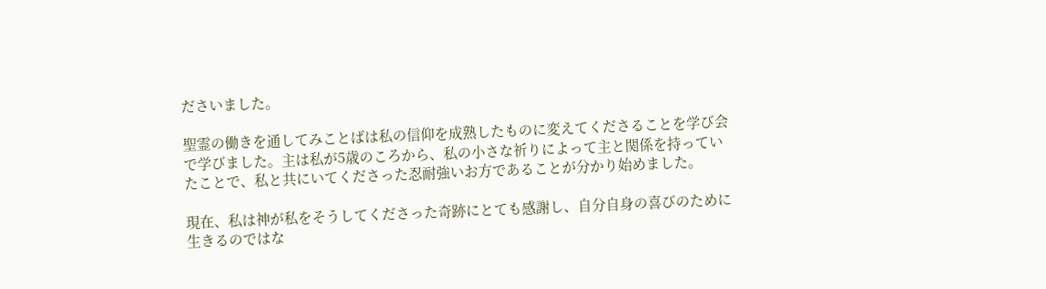ださいました。

聖霊の働きを通してみことばは私の信仰を成熟したものに変えてくださることを学び会で学びました。主は私が5歳のころから、私の小さな祈りによって主と関係を持っていたことで、私と共にいてくださった忍耐強いお方であることが分かり始めました。

現在、私は神が私をそうしてくださった奇跡にとても感謝し、自分自身の喜びのために生きるのではな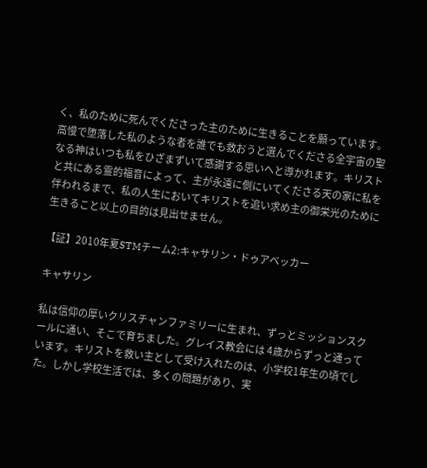く、私のために死んでくださった主のために生きることを願っています。高慢で堕落した私のような者を誰でも救おうと選んでくださる全宇宙の聖なる神はいつも私をひざまずいて感謝する思いへと導かれます。キリストと共にある霊的福音によって、主が永遠に側にいてくださる天の家に私を伴われるまで、私の人生においてキリストを追い求め主の御栄光のために生きること以上の目的は見出せません。

【証】2010年夏STMチーム2:キャサリン・ドゥアベッカー

キャサリン

私は信仰の厚いクリスチャンファミリーに生まれ、ずっとミッションスクールに通い、そこで育ちました。グレイス教会には 4歳からずっと通っています。キリストを救い主として受け入れたのは、小学校1年生の頃でした。しかし学校生活では、多くの問題があり、実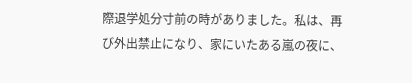際退学処分寸前の時がありました。私は、再び外出禁止になり、家にいたある嵐の夜に、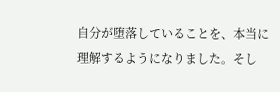自分が堕落していることを、本当に理解するようになりました。そし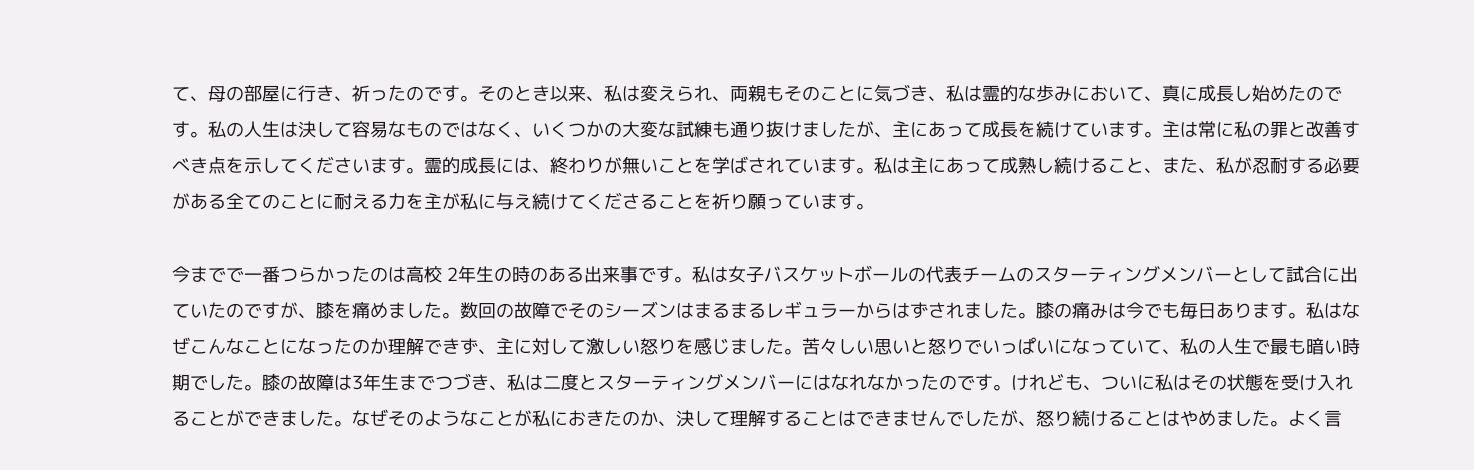て、母の部屋に行き、祈ったのです。そのとき以来、私は変えられ、両親もそのことに気づき、私は霊的な歩みにおいて、真に成長し始めたのです。私の人生は決して容易なものではなく、いくつかの大変な試練も通り抜けましたが、主にあって成長を続けています。主は常に私の罪と改善すべき点を示してくださいます。霊的成長には、終わりが無いことを学ばされています。私は主にあって成熟し続けること、また、私が忍耐する必要がある全てのことに耐える力を主が私に与え続けてくださることを祈り願っています。

今までで一番つらかったのは高校 2年生の時のある出来事です。私は女子バスケットボールの代表チームのスターティングメンバーとして試合に出ていたのですが、膝を痛めました。数回の故障でそのシーズンはまるまるレギュラーからはずされました。膝の痛みは今でも毎日あります。私はなぜこんなことになったのか理解できず、主に対して激しい怒りを感じました。苦々しい思いと怒りでいっぱいになっていて、私の人生で最も暗い時期でした。膝の故障は3年生までつづき、私は二度とスターティングメンバーにはなれなかったのです。けれども、ついに私はその状態を受け入れることができました。なぜそのようなことが私におきたのか、決して理解することはできませんでしたが、怒り続けることはやめました。よく言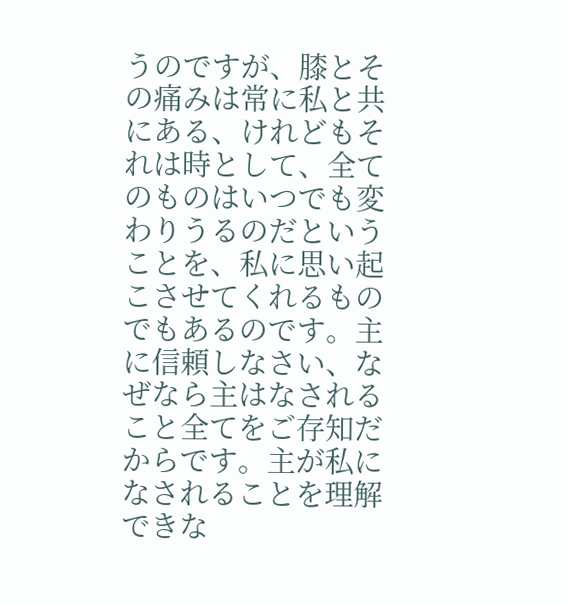うのですが、膝とその痛みは常に私と共にある、けれどもそれは時として、全てのものはいつでも変わりうるのだということを、私に思い起こさせてくれるものでもあるのです。主に信頼しなさい、なぜなら主はなされること全てをご存知だからです。主が私になされることを理解できな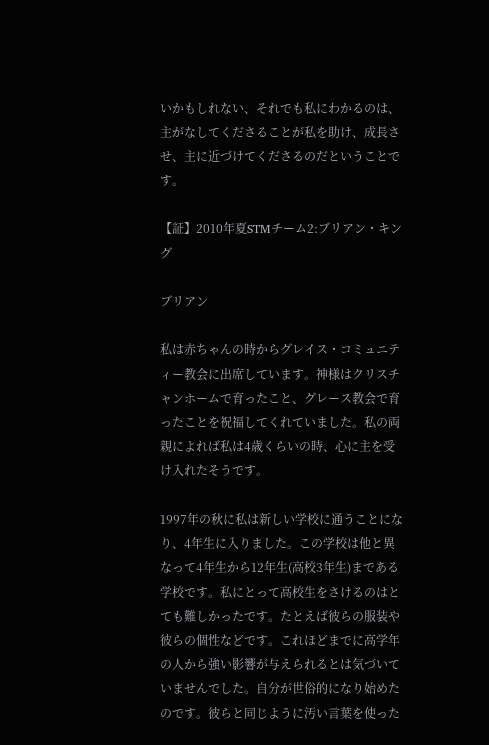いかもしれない、それでも私にわかるのは、主がなしてくださることが私を助け、成長させ、主に近づけてくださるのだということです。

【証】2010年夏STMチーム2:ブリアン・キング

ブリアン

私は赤ちゃんの時からグレイス・コミュニティー教会に出席しています。神様はクリスチャンホームで育ったこと、グレース教会で育ったことを祝福してくれていました。私の両親によれば私は4歳くらいの時、心に主を受け入れたそうです。

1997年の秋に私は新しい学校に通うことになり、4年生に入りました。この学校は他と異なって4年生から12年生(高校3年生)まである学校です。私にとって高校生をさけるのはとても難しかったです。たとえば彼らの服装や彼らの個性などです。これほどまでに高学年の人から強い影響が与えられるとは気づいていませんでした。自分が世俗的になり始めたのです。彼らと同じように汚い言葉を使った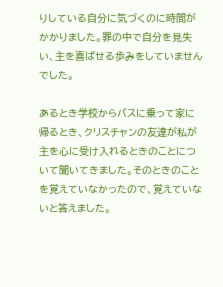りしている自分に気づくのに時間がかかりました。罪の中で自分を見失い、主を喜ばせる歩みをしていませんでした。

あるとき学校からバスに乗って家に帰るとき、クリスチャンの友達が私が主を心に受け入れるときのことについて聞いてきました。そのときのことを覚えていなかったので、覚えていないと答えました。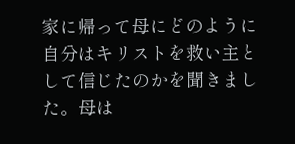家に帰って母にどのように自分はキリストを救い主として信じたのかを聞きました。母は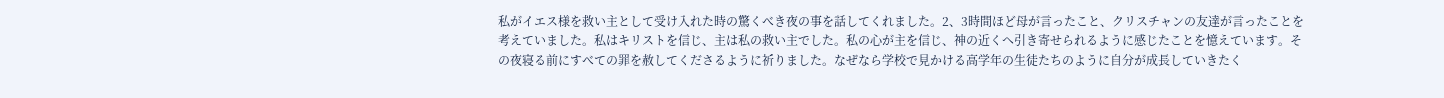私がイエス様を救い主として受け入れた時の驚くべき夜の事を話してくれました。2、3時間ほど母が言ったこと、クリスチャンの友達が言ったことを考えていました。私はキリストを信じ、主は私の救い主でした。私の心が主を信じ、神の近くへ引き寄せられるように感じたことを憶えています。その夜寝る前にすべての罪を赦してくださるように祈りました。なぜなら学校で見かける高学年の生徒たちのように自分が成長していきたく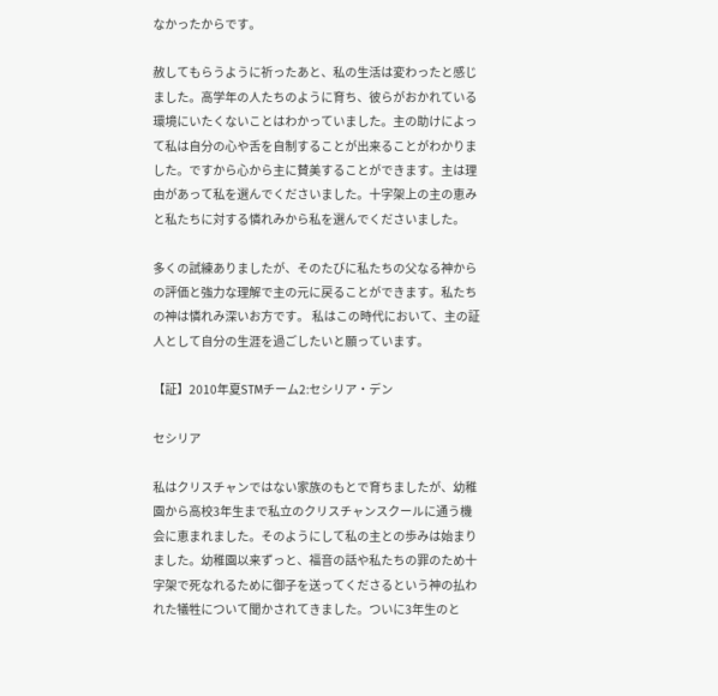なかったからです。

赦してもらうように祈ったあと、私の生活は変わったと感じました。高学年の人たちのように育ち、彼らがおかれている環境にいたくないことはわかっていました。主の助けによって私は自分の心や舌を自制することが出来ることがわかりました。ですから心から主に賛美することができます。主は理由があって私を選んでくださいました。十字架上の主の恵みと私たちに対する憐れみから私を選んでくださいました。

多くの試練ありましたが、そのたびに私たちの父なる神からの評価と強力な理解で主の元に戻ることができます。私たちの神は憐れみ深いお方です。 私はこの時代において、主の証人として自分の生涯を過ごしたいと願っています。

【証】2010年夏STMチーム2:セシリア・デン

セシリア

私はクリスチャンではない家族のもとで育ちましたが、幼稚園から高校3年生まで私立のクリスチャンスクールに通う機会に恵まれました。そのようにして私の主との歩みは始まりました。幼稚園以来ずっと、福音の話や私たちの罪のため十字架で死なれるために御子を送ってくださるという神の払われた犠牲について聞かされてきました。ついに3年生のと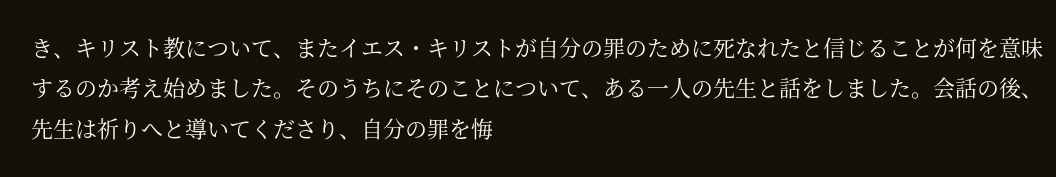き、キリスト教について、またイエス・キリストが自分の罪のために死なれたと信じることが何を意味するのか考え始めました。そのうちにそのことについて、ある一人の先生と話をしました。会話の後、先生は祈りへと導いてくださり、自分の罪を悔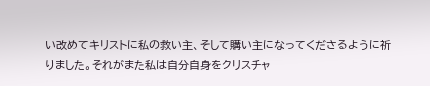い改めてキリストに私の救い主、そして購い主になってくださるように祈りました。それがまた私は自分自身をクリスチャ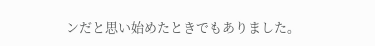ンだと思い始めたときでもありました。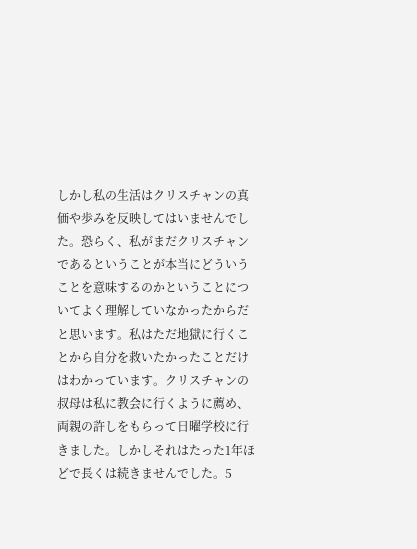しかし私の生活はクリスチャンの真価や歩みを反映してはいませんでした。恐らく、私がまだクリスチャンであるということが本当にどういうことを意味するのかということについてよく理解していなかったからだと思います。私はただ地獄に行くことから自分を救いたかったことだけはわかっています。クリスチャンの叔母は私に教会に行くように薦め、両親の許しをもらって日曜学校に行きました。しかしそれはたった1年ほどで長くは続きませんでした。5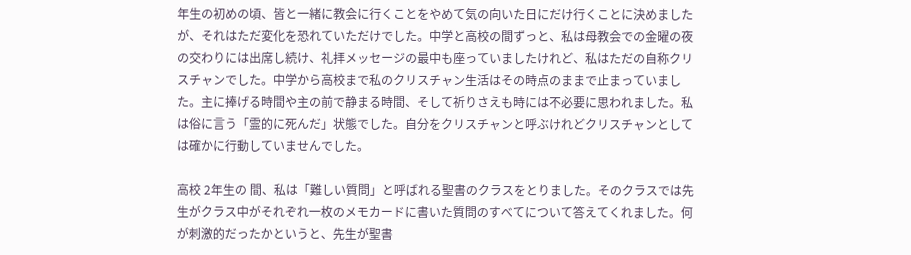年生の初めの頃、皆と一緒に教会に行くことをやめて気の向いた日にだけ行くことに決めましたが、それはただ変化を恐れていただけでした。中学と高校の間ずっと、私は母教会での金曜の夜の交わりには出席し続け、礼拝メッセージの最中も座っていましたけれど、私はただの自称クリスチャンでした。中学から高校まで私のクリスチャン生活はその時点のままで止まっていました。主に捧げる時間や主の前で静まる時間、そして祈りさえも時には不必要に思われました。私は俗に言う「霊的に死んだ」状態でした。自分をクリスチャンと呼ぶけれどクリスチャンとしては確かに行動していませんでした。

高校 2年生の 間、私は「難しい質問」と呼ばれる聖書のクラスをとりました。そのクラスでは先生がクラス中がそれぞれ一枚のメモカードに書いた質問のすべてについて答えてくれました。何が刺激的だったかというと、先生が聖書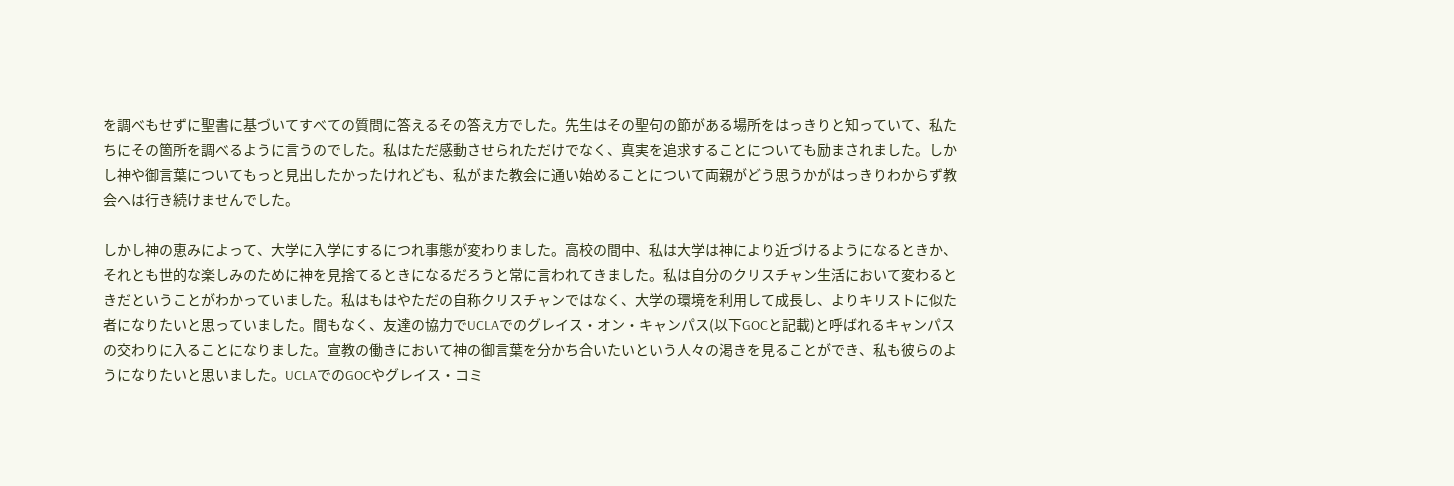を調べもせずに聖書に基づいてすべての質問に答えるその答え方でした。先生はその聖句の節がある場所をはっきりと知っていて、私たちにその箇所を調べるように言うのでした。私はただ感動させられただけでなく、真実を追求することについても励まされました。しかし神や御言葉についてもっと見出したかったけれども、私がまた教会に通い始めることについて両親がどう思うかがはっきりわからず教会へは行き続けませんでした。

しかし神の恵みによって、大学に入学にするにつれ事態が変わりました。高校の間中、私は大学は神により近づけるようになるときか、それとも世的な楽しみのために神を見捨てるときになるだろうと常に言われてきました。私は自分のクリスチャン生活において変わるときだということがわかっていました。私はもはやただの自称クリスチャンではなく、大学の環境を利用して成長し、よりキリストに似た者になりたいと思っていました。間もなく、友達の協力でUCLAでのグレイス・オン・キャンパス(以下GOCと記載)と呼ばれるキャンパスの交わりに入ることになりました。宣教の働きにおいて神の御言葉を分かち合いたいという人々の渇きを見ることができ、私も彼らのようになりたいと思いました。UCLAでのGOCやグレイス・コミ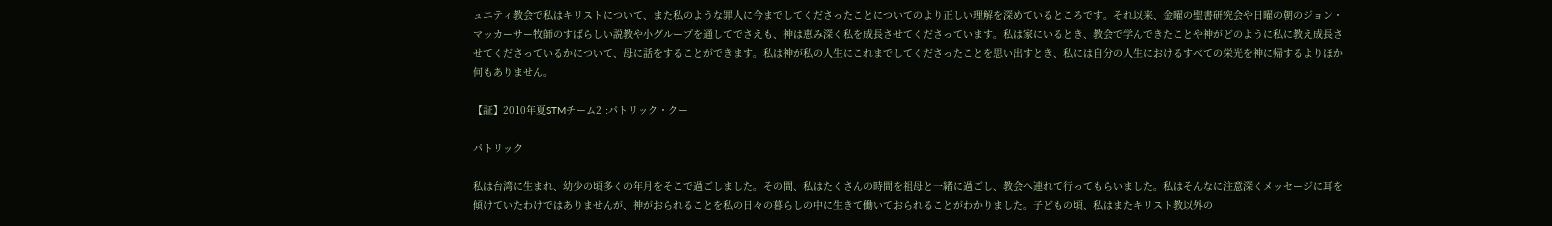ュニティ教会で私はキリストについて、また私のような罪人に今までしてくださったことについてのより正しい理解を深めているところです。それ以来、金曜の聖書研究会や日曜の朝のジョン・マッカーサー牧師のすばらしい説教や小グループを通してでさえも、神は恵み深く私を成長させてくださっています。私は家にいるとき、教会で学んできたことや神がどのように私に教え成長させてくださっているかについて、母に話をすることができます。私は神が私の人生にこれまでしてくださったことを思い出すとき、私には自分の人生におけるすべての栄光を神に帰するよりほか何もありません。

【証】2010年夏STMチーム2 :パトリック・クー

パトリック

私は台湾に生まれ、幼少の頃多くの年月をそこで過ごしました。その間、私はたくさんの時間を祖母と一緒に過ごし、教会へ連れて行ってもらいました。私はそんなに注意深くメッセージに耳を傾けていたわけではありませんが、神がおられることを私の日々の暮らしの中に生きて働いておられることがわかりました。子どもの頃、私はまたキリスト教以外の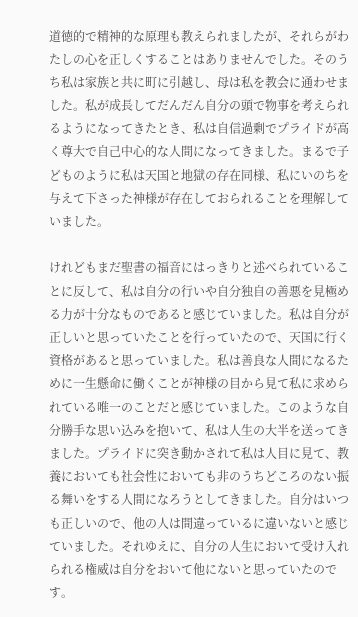道徳的で精神的な原理も教えられましたが、それらがわたしの心を正しくすることはありませんでした。そのうち私は家族と共に町に引越し、母は私を教会に通わせました。私が成長してだんだん自分の頭で物事を考えられるようになってきたとき、私は自信過剰でプライドが高く尊大で自己中心的な人間になってきました。まるで子どものように私は天国と地獄の存在同様、私にいのちを与えて下さった神様が存在しておられることを理解していました。

けれどもまだ聖書の福音にはっきりと述べられていることに反して、私は自分の行いや自分独自の善悪を見極める力が十分なものであると感じていました。私は自分が正しいと思っていたことを行っていたので、天国に行く資格があると思っていました。私は善良な人間になるために一生懸命に働くことが神様の目から見て私に求められている唯一のことだと感じていました。このような自分勝手な思い込みを抱いて、私は人生の大半を送ってきました。プライドに突き動かされて私は人目に見て、教養においても社会性においても非のうちどころのない振る舞いをする人間になろうとしてきました。自分はいつも正しいので、他の人は間違っているに違いないと感じていました。それゆえに、自分の人生において受け入れられる権威は自分をおいて他にないと思っていたのです。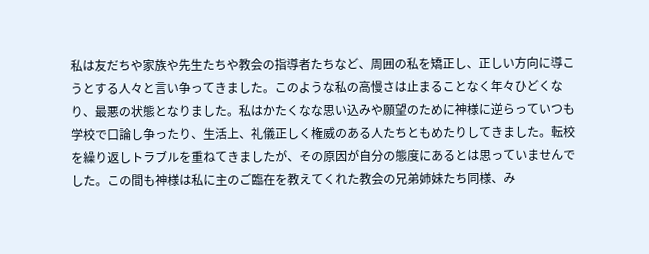私は友だちや家族や先生たちや教会の指導者たちなど、周囲の私を矯正し、正しい方向に導こうとする人々と言い争ってきました。このような私の高慢さは止まることなく年々ひどくなり、最悪の状態となりました。私はかたくなな思い込みや願望のために神様に逆らっていつも学校で口論し争ったり、生活上、礼儀正しく権威のある人たちともめたりしてきました。転校を繰り返しトラブルを重ねてきましたが、その原因が自分の態度にあるとは思っていませんでした。この間も神様は私に主のご臨在を教えてくれた教会の兄弟姉妹たち同様、み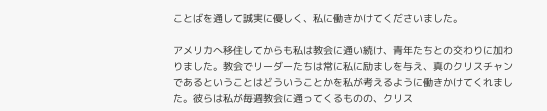ことばを通して誠実に優しく、私に働きかけてくださいました。

アメリカへ移住してからも私は教会に通い続け、青年たちとの交わりに加わりました。教会でリーダーたちは常に私に励ましを与え、真のクリスチャンであるということはどういうことかを私が考えるように働きかけてくれました。彼らは私が毎週教会に通ってくるものの、クリス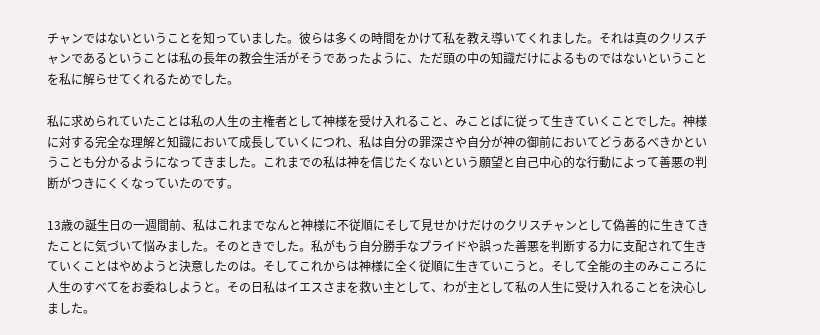チャンではないということを知っていました。彼らは多くの時間をかけて私を教え導いてくれました。それは真のクリスチャンであるということは私の長年の教会生活がそうであったように、ただ頭の中の知識だけによるものではないということを私に解らせてくれるためでした。

私に求められていたことは私の人生の主権者として神様を受け入れること、みことばに従って生きていくことでした。神様に対する完全な理解と知識において成長していくにつれ、私は自分の罪深さや自分が神の御前においてどうあるべきかということも分かるようになってきました。これまでの私は神を信じたくないという願望と自己中心的な行動によって善悪の判断がつきにくくなっていたのです。

13歳の誕生日の一週間前、私はこれまでなんと神様に不従順にそして見せかけだけのクリスチャンとして偽善的に生きてきたことに気づいて悩みました。そのときでした。私がもう自分勝手なプライドや誤った善悪を判断する力に支配されて生きていくことはやめようと決意したのは。そしてこれからは神様に全く従順に生きていこうと。そして全能の主のみこころに人生のすべてをお委ねしようと。その日私はイエスさまを救い主として、わが主として私の人生に受け入れることを決心しました。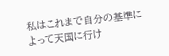私はこれまで自分の基準によって天国に行け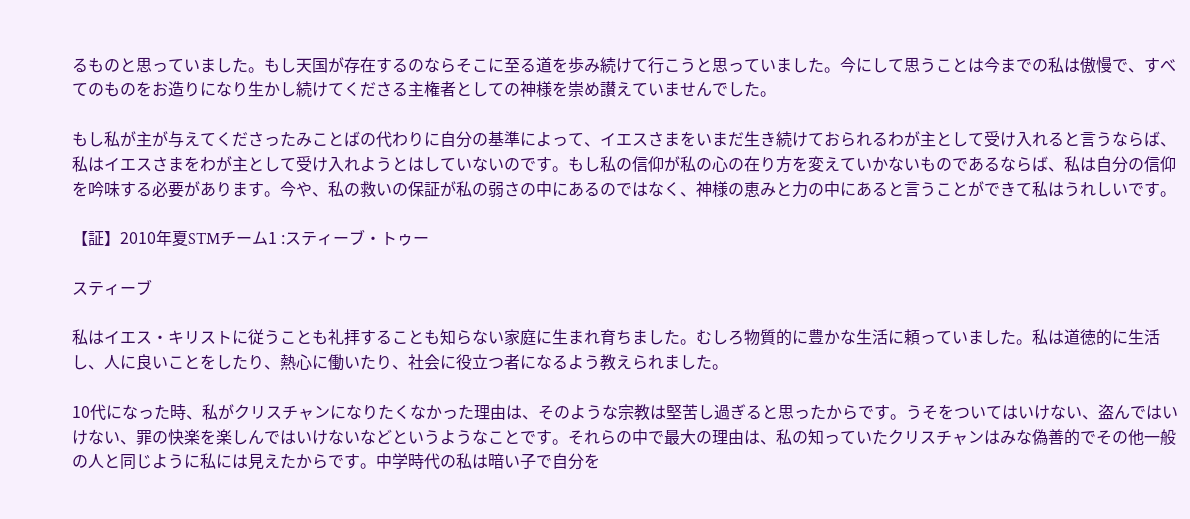るものと思っていました。もし天国が存在するのならそこに至る道を歩み続けて行こうと思っていました。今にして思うことは今までの私は傲慢で、すべてのものをお造りになり生かし続けてくださる主権者としての神様を崇め讃えていませんでした。

もし私が主が与えてくださったみことばの代わりに自分の基準によって、イエスさまをいまだ生き続けておられるわが主として受け入れると言うならば、私はイエスさまをわが主として受け入れようとはしていないのです。もし私の信仰が私の心の在り方を変えていかないものであるならば、私は自分の信仰を吟味する必要があります。今や、私の救いの保証が私の弱さの中にあるのではなく、神様の恵みと力の中にあると言うことができて私はうれしいです。

【証】2010年夏STMチーム1 :スティーブ・トゥー

スティーブ

私はイエス・キリストに従うことも礼拝することも知らない家庭に生まれ育ちました。むしろ物質的に豊かな生活に頼っていました。私は道徳的に生活し、人に良いことをしたり、熱心に働いたり、社会に役立つ者になるよう教えられました。

10代になった時、私がクリスチャンになりたくなかった理由は、そのような宗教は堅苦し過ぎると思ったからです。うそをついてはいけない、盗んではいけない、罪の快楽を楽しんではいけないなどというようなことです。それらの中で最大の理由は、私の知っていたクリスチャンはみな偽善的でその他一般の人と同じように私には見えたからです。中学時代の私は暗い子で自分を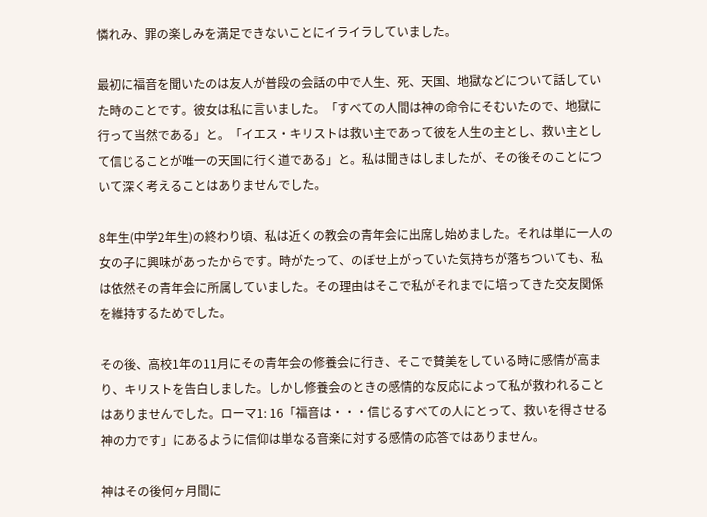憐れみ、罪の楽しみを満足できないことにイライラしていました。

最初に福音を聞いたのは友人が普段の会話の中で人生、死、天国、地獄などについて話していた時のことです。彼女は私に言いました。「すべての人間は神の命令にそむいたので、地獄に行って当然である」と。「イエス・キリストは救い主であって彼を人生の主とし、救い主として信じることが唯一の天国に行く道である」と。私は聞きはしましたが、その後そのことについて深く考えることはありませんでした。

8年生(中学2年生)の終わり頃、私は近くの教会の青年会に出席し始めました。それは単に一人の女の子に興味があったからです。時がたって、のぼせ上がっていた気持ちが落ちついても、私は依然その青年会に所属していました。その理由はそこで私がそれまでに培ってきた交友関係を維持するためでした。

その後、高校1年の11月にその青年会の修養会に行き、そこで賛美をしている時に感情が高まり、キリストを告白しました。しかし修養会のときの感情的な反応によって私が救われることはありませんでした。ローマ1: 16「福音は・・・信じるすべての人にとって、救いを得させる神の力です」にあるように信仰は単なる音楽に対する感情の応答ではありません。

神はその後何ヶ月間に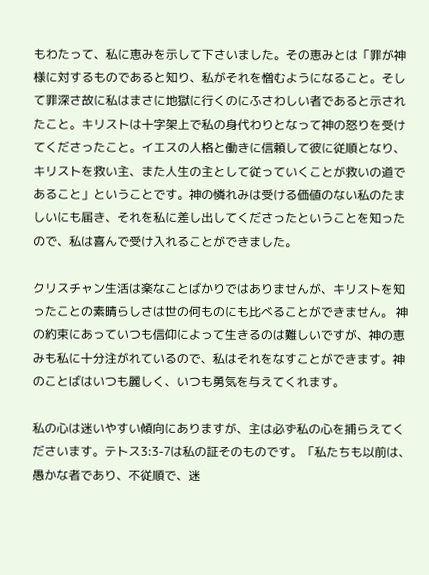もわたって、私に恵みを示して下さいました。その恵みとは「罪が神様に対するものであると知り、私がそれを憎むようになること。そして罪深さ故に私はまさに地獄に行くのにふさわしい者であると示されたこと。キリストは十字架上で私の身代わりとなって神の怒りを受けてくださったこと。イエスの人格と働きに信頼して彼に従順となり、キリストを救い主、また人生の主として従っていくことが救いの道であること」ということです。神の憐れみは受ける価値のない私のたましいにも届き、それを私に差し出してくださったということを知ったので、私は喜んで受け入れることができました。

クリスチャン生活は楽なことばかりではありませんが、キリストを知ったことの素晴らしさは世の何ものにも比べることができません。 神の約束にあっていつも信仰によって生きるのは難しいですが、神の恵みも私に十分注がれているので、私はそれをなすことができます。神のことばはいつも麗しく、いつも勇気を与えてくれます。

私の心は迷いやすい傾向にありますが、主は必ず私の心を捕らえてくださいます。テトス3:3-7は私の証そのものです。「私たちも以前は、愚かな者であり、不従順で、迷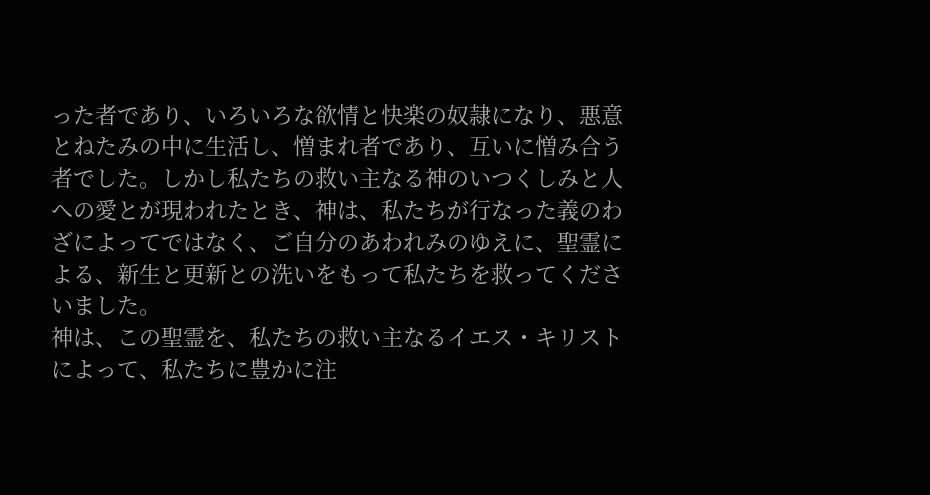った者であり、いろいろな欲情と快楽の奴隷になり、悪意とねたみの中に生活し、憎まれ者であり、互いに憎み合う者でした。しかし私たちの救い主なる神のいつくしみと人への愛とが現われたとき、神は、私たちが行なった義のわざによってではなく、ご自分のあわれみのゆえに、聖霊による、新生と更新との洗いをもって私たちを救ってくださいました。
神は、この聖霊を、私たちの救い主なるイエス・キリストによって、私たちに豊かに注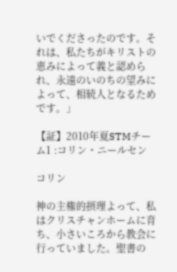いでくださったのです。それは、私たちがキリストの恵みによって義と認められ、永遠のいのちの望みによって、相続人となるためです。」

【証】2010年夏STMチーム1 :コリン・ニールセン

コリン

神の主権的摂理よって、私はクリスチャンホームに育ち、小さいころから教会に行っていました。聖書の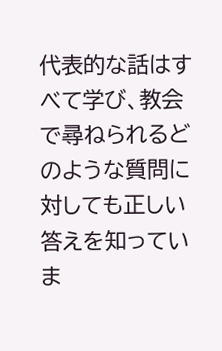代表的な話はすべて学び、教会で尋ねられるどのような質問に対しても正しい答えを知っていま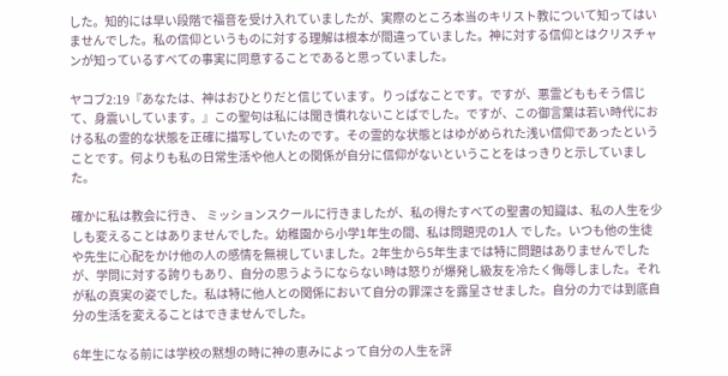した。知的には早い段階で福音を受け入れていましたが、実際のところ本当のキリスト教について知ってはいませんでした。私の信仰というものに対する理解は根本が間違っていました。神に対する信仰とはクリスチャンが知っているすべての事実に同意することであると思っていました。

ヤコブ2:19『あなたは、神はおひとりだと信じています。りっぱなことです。ですが、悪霊どももそう信じて、身震いしています。』この聖句は私には聞き慣れないことばでした。ですが、この御言葉は若い時代における私の霊的な状態を正確に描写していたのです。その霊的な状態とはゆがめられた浅い信仰であったということです。何よりも私の日常生活や他人との関係が自分に信仰がないということをはっきりと示していました。

確かに私は教会に行き、 ミッションスクールに行きましたが、私の得たすべての聖書の知識は、私の人生を少しも変えることはありませんでした。幼稚園から小学1年生の間、私は問題児の1人 でした。いつも他の生徒や先生に心配をかけ他の人の感情を無視していました。2年生から5年生までは特に問題はありませんでしたが、学問に対する誇りもあり、自分の思うようにならない時は怒りが爆発し級友を冷たく侮辱しました。それが私の真実の姿でした。私は特に他人との関係において自分の罪深さを露呈させました。自分の力では到底自分の生活を変えることはできませんでした。

6年生になる前には学校の黙想の時に神の恵みによって自分の人生を評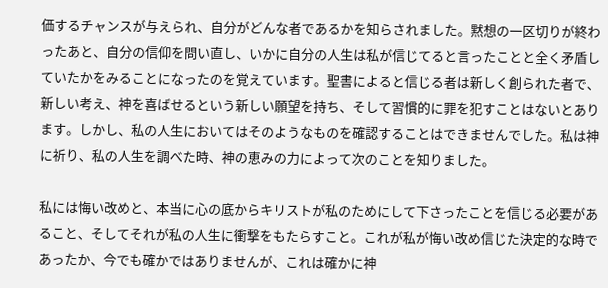価するチャンスが与えられ、自分がどんな者であるかを知らされました。黙想の一区切りが終わったあと、自分の信仰を問い直し、いかに自分の人生は私が信じてると言ったことと全く矛盾していたかをみることになったのを覚えています。聖書によると信じる者は新しく創られた者で、新しい考え、神を喜ばせるという新しい願望を持ち、そして習慣的に罪を犯すことはないとあります。しかし、私の人生においてはそのようなものを確認することはできませんでした。私は神に祈り、私の人生を調べた時、神の恵みの力によって次のことを知りました。

私には悔い改めと、本当に心の底からキリストが私のためにして下さったことを信じる必要があること、そしてそれが私の人生に衝撃をもたらすこと。これが私が悔い改め信じた決定的な時であったか、今でも確かではありませんが、これは確かに神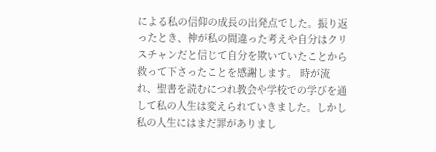による私の信仰の成長の出発点でした。振り返ったとき、神が私の間違った考えや自分はクリスチャンだと信じて自分を欺いていたことから救って下さったことを感謝します。 時が流れ、聖書を読むにつれ教会や学校での学びを通して私の人生は変えられていきました。しかし私の人生にはまだ罪がありまし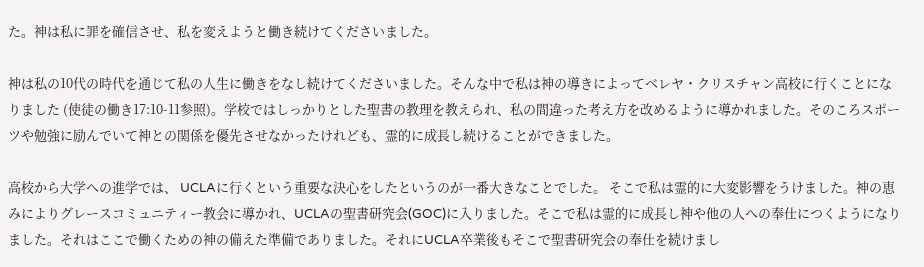た。神は私に罪を確信させ、私を変えようと働き続けてくださいました。

神は私の10代の時代を通じて私の人生に働きをなし続けてくださいました。そんな中で私は神の導きによってベレヤ・クリスチャン高校に行くことになりました (使徒の働き17:10-11参照)。学校ではしっかりとした聖書の教理を教えられ、私の間違った考え方を改めるように導かれました。そのころスポーツや勉強に励んでいて神との関係を優先させなかったけれども、霊的に成長し続けることができました。

高校から大学への進学では、 UCLAに行くという重要な決心をしたというのが一番大きなことでした。 そこで私は霊的に大変影響をうけました。神の恵みによりグレースコミュニティー教会に導かれ、UCLAの聖書研究会(GOC)に入りました。そこで私は霊的に成長し神や他の人への奉仕につくようになりました。それはここで働くための神の備えた準備でありました。それにUCLA卒業後もそこで聖書研究会の奉仕を続けまし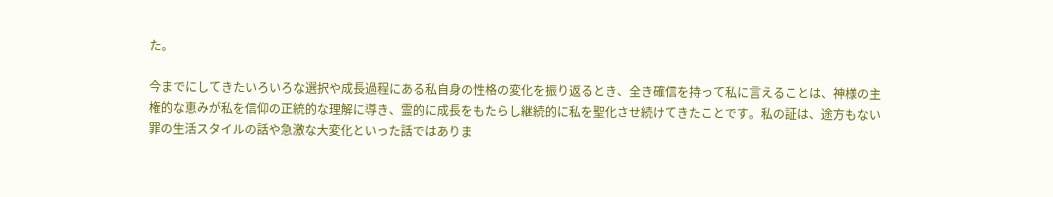た。

今までにしてきたいろいろな選択や成長過程にある私自身の性格の変化を振り返るとき、全き確信を持って私に言えることは、神様の主権的な恵みが私を信仰の正統的な理解に導き、霊的に成長をもたらし継続的に私を聖化させ続けてきたことです。私の証は、途方もない罪の生活スタイルの話や急激な大変化といった話ではありま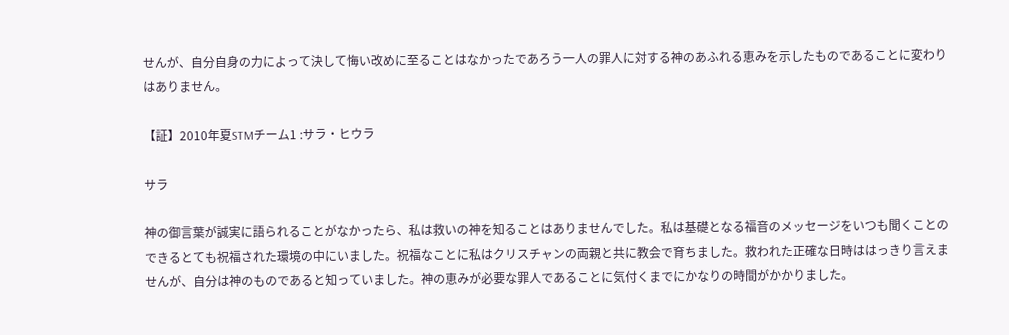せんが、自分自身の力によって決して悔い改めに至ることはなかったであろう一人の罪人に対する神のあふれる恵みを示したものであることに変わりはありません。

【証】2010年夏STMチーム1 :サラ・ヒウラ

サラ

神の御言葉が誠実に語られることがなかったら、私は救いの神を知ることはありませんでした。私は基礎となる福音のメッセージをいつも聞くことのできるとても祝福された環境の中にいました。祝福なことに私はクリスチャンの両親と共に教会で育ちました。救われた正確な日時ははっきり言えませんが、自分は神のものであると知っていました。神の恵みが必要な罪人であることに気付くまでにかなりの時間がかかりました。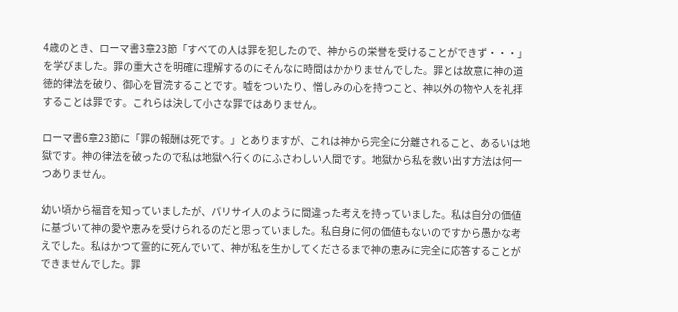4歳のとき、ローマ書3章23節「すべての人は罪を犯したので、神からの栄誉を受けることができず・・・」を学びました。罪の重大さを明確に理解するのにそんなに時間はかかりませんでした。罪とは故意に神の道徳的律法を破り、御心を冒涜することです。嘘をついたり、憎しみの心を持つこと、神以外の物や人を礼拝することは罪です。これらは決して小さな罪ではありません。

ローマ書6章23節に「罪の報酬は死です。」とありますが、これは神から完全に分離されること、あるいは地獄です。神の律法を破ったので私は地獄へ行くのにふさわしい人間です。地獄から私を救い出す方法は何一つありません。

幼い頃から福音を知っていましたが、パリサイ人のように間違った考えを持っていました。私は自分の価値に基づいて神の愛や恵みを受けられるのだと思っていました。私自身に何の価値もないのですから愚かな考えでした。私はかつて霊的に死んでいて、神が私を生かしてくださるまで神の恵みに完全に応答することができませんでした。罪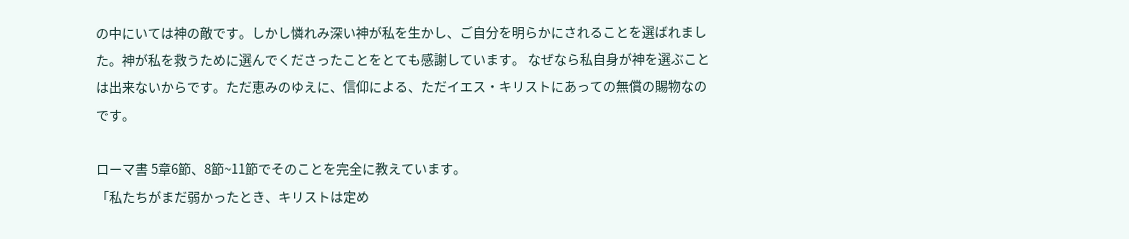の中にいては神の敵です。しかし憐れみ深い神が私を生かし、ご自分を明らかにされることを選ばれました。神が私を救うために選んでくださったことをとても感謝しています。 なぜなら私自身が神を選ぶことは出来ないからです。ただ恵みのゆえに、信仰による、ただイエス・キリストにあっての無償の賜物なのです。

ローマ書 5章6節、8節~11節でそのことを完全に教えています。
「私たちがまだ弱かったとき、キリストは定め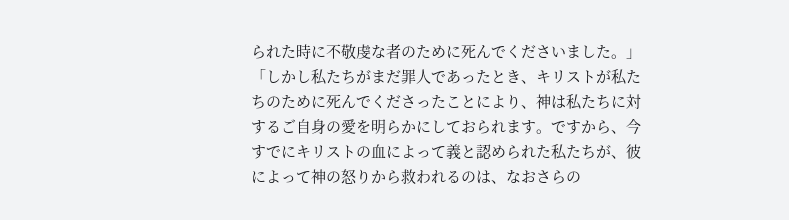られた時に不敬虔な者のために死んでくださいました。」「しかし私たちがまだ罪人であったとき、キリストが私たちのために死んでくださったことにより、神は私たちに対するご自身の愛を明らかにしておられます。ですから、今すでにキリストの血によって義と認められた私たちが、彼によって神の怒りから救われるのは、なおさらの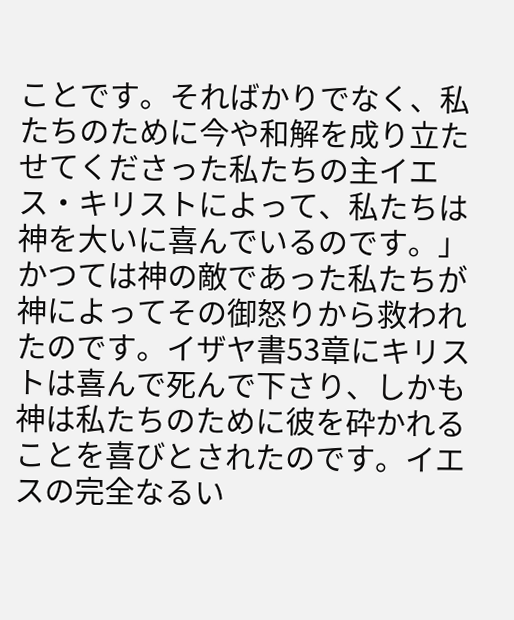ことです。そればかりでなく、私たちのために今や和解を成り立たせてくださった私たちの主イエス・キリストによって、私たちは神を大いに喜んでいるのです。」かつては神の敵であった私たちが神によってその御怒りから救われたのです。イザヤ書53章にキリストは喜んで死んで下さり、しかも神は私たちのために彼を砕かれることを喜びとされたのです。イエスの完全なるい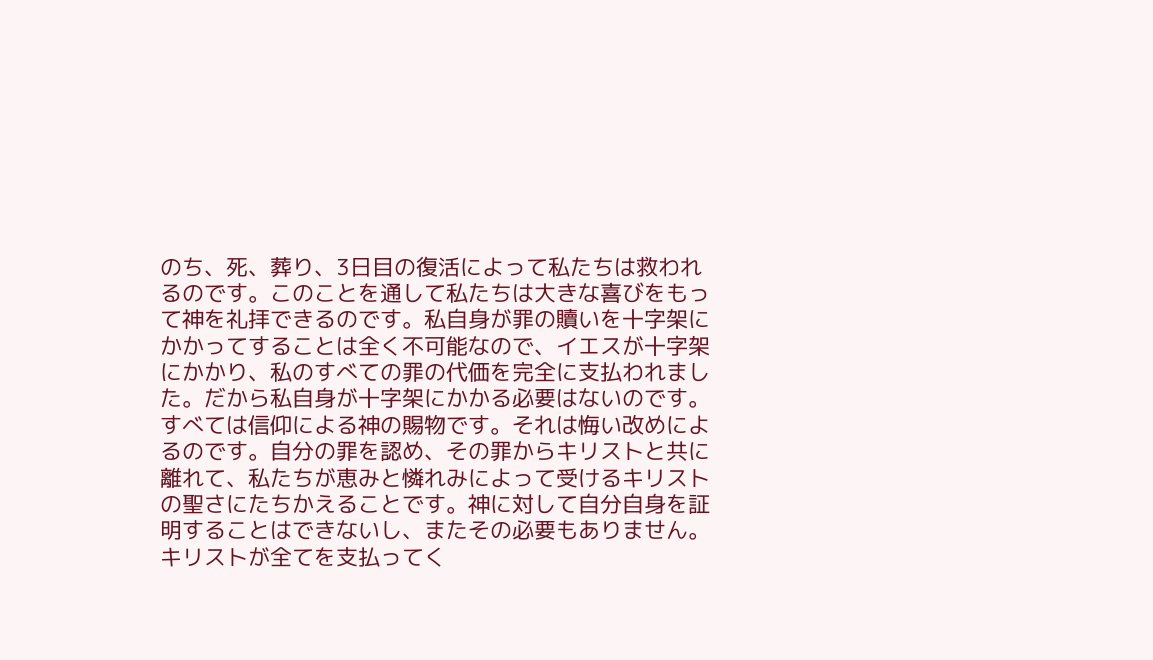のち、死、葬り、3日目の復活によって私たちは救われるのです。このことを通して私たちは大きな喜びをもって神を礼拝できるのです。私自身が罪の贖いを十字架にかかってすることは全く不可能なので、イエスが十字架にかかり、私のすべての罪の代価を完全に支払われました。だから私自身が十字架にかかる必要はないのです。すべては信仰による神の賜物です。それは悔い改めによるのです。自分の罪を認め、その罪からキリストと共に離れて、私たちが恵みと憐れみによって受けるキリストの聖さにたちかえることです。神に対して自分自身を証明することはできないし、またその必要もありません。キリストが全てを支払ってく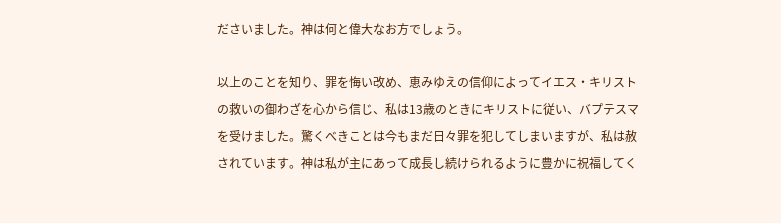ださいました。神は何と偉大なお方でしょう。

以上のことを知り、罪を悔い改め、恵みゆえの信仰によってイエス・キリストの救いの御わざを心から信じ、私は13歳のときにキリストに従い、バプテスマを受けました。驚くべきことは今もまだ日々罪を犯してしまいますが、私は赦されています。神は私が主にあって成長し続けられるように豊かに祝福してく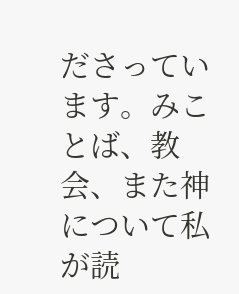ださっています。みことば、教会、また神について私が読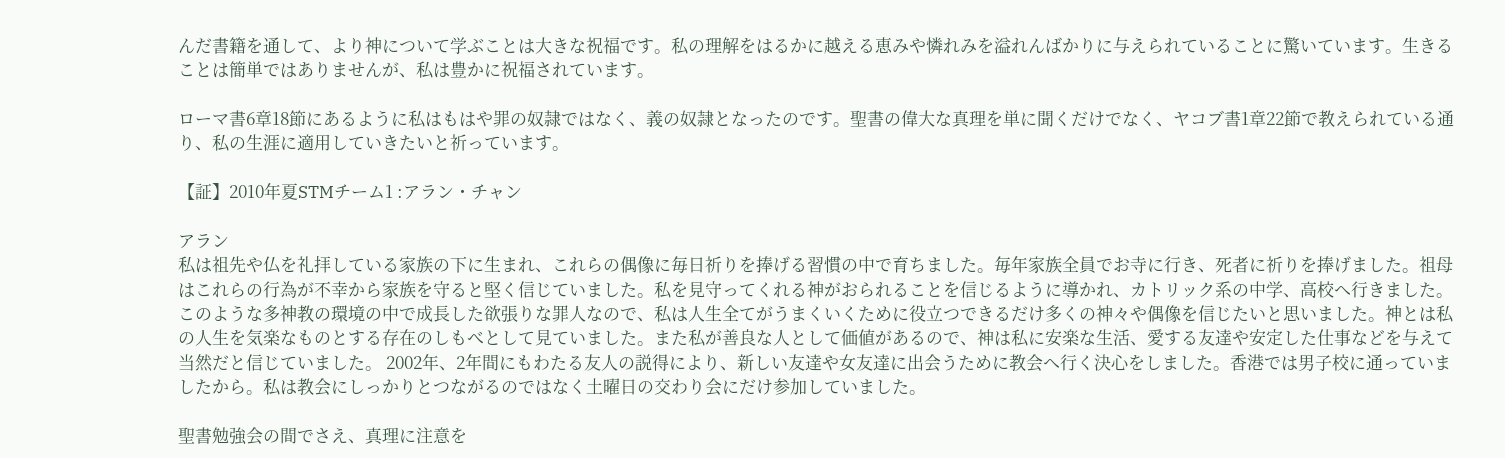んだ書籍を通して、より神について学ぶことは大きな祝福です。私の理解をはるかに越える恵みや憐れみを溢れんばかりに与えられていることに驚いています。生きることは簡単ではありませんが、私は豊かに祝福されています。

ローマ書6章18節にあるように私はもはや罪の奴隷ではなく、義の奴隷となったのです。聖書の偉大な真理を単に聞くだけでなく、ヤコブ書1章22節で教えられている通り、私の生涯に適用していきたいと祈っています。

【証】2010年夏STMチーム1 :アラン・チャン

アラン
私は祖先や仏を礼拝している家族の下に生まれ、これらの偶像に毎日祈りを捧げる習慣の中で育ちました。毎年家族全員でお寺に行き、死者に祈りを捧げました。祖母はこれらの行為が不幸から家族を守ると堅く信じていました。私を見守ってくれる神がおられることを信じるように導かれ、カトリック系の中学、高校へ行きました。このような多神教の環境の中で成長した欲張りな罪人なので、私は人生全てがうまくいくために役立つできるだけ多くの神々や偶像を信じたいと思いました。神とは私の人生を気楽なものとする存在のしもべとして見ていました。また私が善良な人として価値があるので、神は私に安楽な生活、愛する友達や安定した仕事などを与えて当然だと信じていました。 2002年、2年間にもわたる友人の説得により、新しい友達や女友達に出会うために教会へ行く決心をしました。香港では男子校に通っていましたから。私は教会にしっかりとつながるのではなく土曜日の交わり会にだけ参加していました。

聖書勉強会の間でさえ、真理に注意を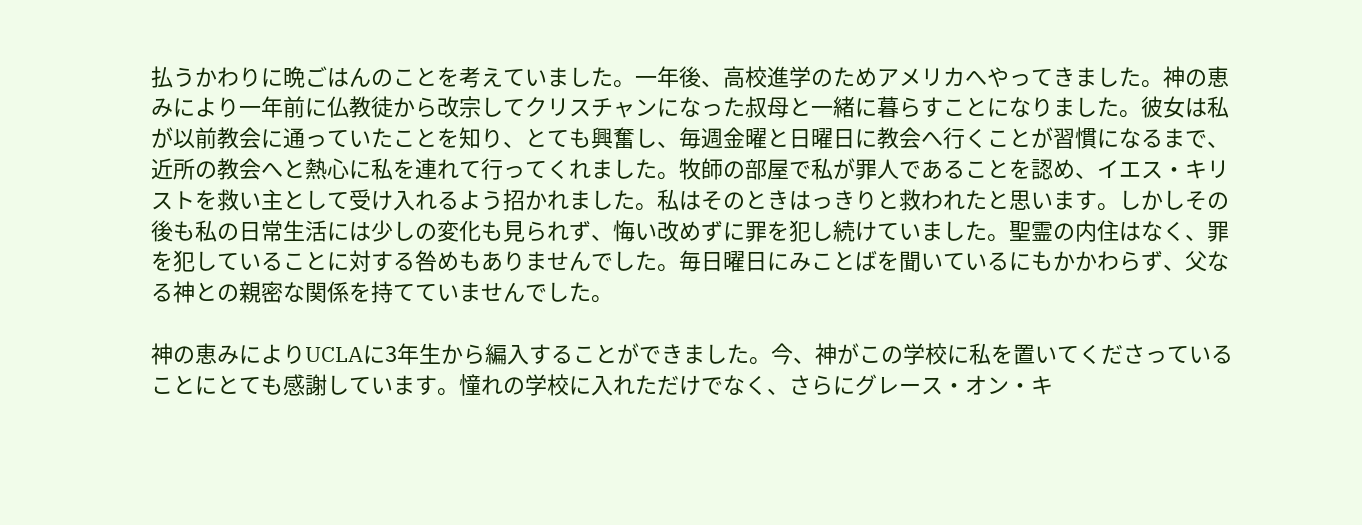払うかわりに晩ごはんのことを考えていました。一年後、高校進学のためアメリカへやってきました。神の恵みにより一年前に仏教徒から改宗してクリスチャンになった叔母と一緒に暮らすことになりました。彼女は私が以前教会に通っていたことを知り、とても興奮し、毎週金曜と日曜日に教会へ行くことが習慣になるまで、近所の教会へと熱心に私を連れて行ってくれました。牧師の部屋で私が罪人であることを認め、イエス・キリストを救い主として受け入れるよう招かれました。私はそのときはっきりと救われたと思います。しかしその後も私の日常生活には少しの変化も見られず、悔い改めずに罪を犯し続けていました。聖霊の内住はなく、罪を犯していることに対する咎めもありませんでした。毎日曜日にみことばを聞いているにもかかわらず、父なる神との親密な関係を持てていませんでした。

神の恵みによりUCLAに3年生から編入することができました。今、神がこの学校に私を置いてくださっていることにとても感謝しています。憧れの学校に入れただけでなく、さらにグレース・オン・キ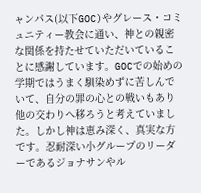ャンパス(以下GOC)やグレース・コミュニティー教会に通い、神との親密な関係を持たせていただいていることに感謝しています。GOCでの始めの学期ではうまく馴染めずに苦しんでいて、自分の罪の心との戦いもあり他の交わりへ移ろうと考えていました。しかし神は恵み深く、真実な方です。忍耐深い小グループのリーダーであるジョナサンやル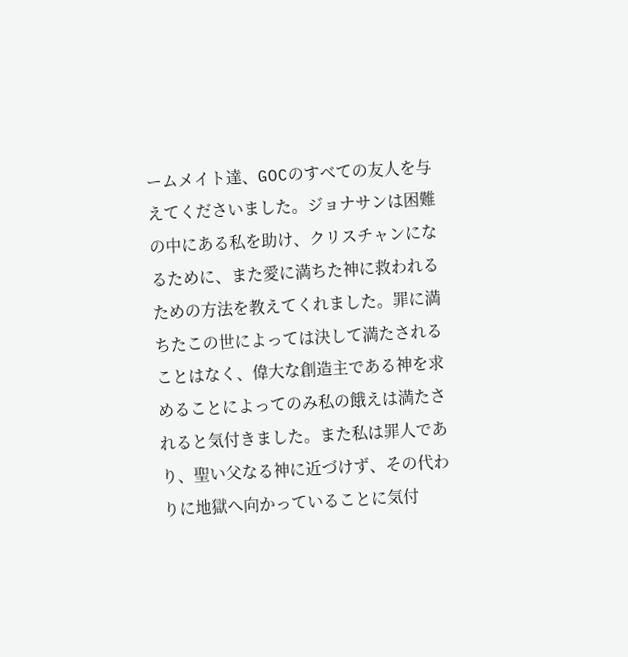ームメイト達、GOCのすべての友人を与えてくださいました。ジョナサンは困難の中にある私を助け、クリスチャンになるために、また愛に満ちた神に救われるための方法を教えてくれました。罪に満ちたこの世によっては決して満たされることはなく、偉大な創造主である神を求めることによってのみ私の餓えは満たされると気付きました。また私は罪人であり、聖い父なる神に近づけず、その代わりに地獄へ向かっていることに気付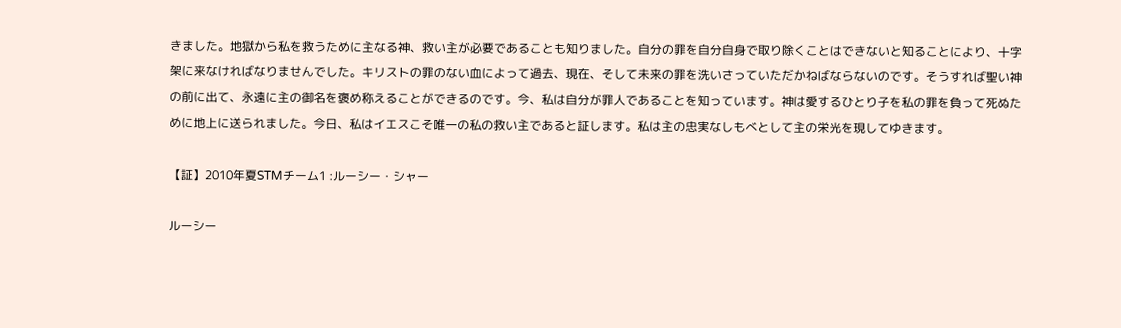きました。地獄から私を救うために主なる神、救い主が必要であることも知りました。自分の罪を自分自身で取り除くことはできないと知ることにより、十字架に来なければなりませんでした。キリストの罪のない血によって過去、現在、そして未来の罪を洗いさっていただかねばならないのです。そうすれば聖い神の前に出て、永遠に主の御名を褒め称えることができるのです。今、私は自分が罪人であることを知っています。神は愛するひとり子を私の罪を負って死ぬために地上に送られました。今日、私はイエスこそ唯一の私の救い主であると証します。私は主の忠実なしもべとして主の栄光を現してゆきます。

【証】2010年夏STMチーム1 :ルーシー・シャー

ルーシー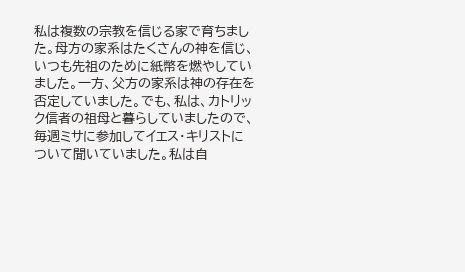私は複数の宗教を信じる家で育ちました。母方の家系はたくさんの神を信じ、いつも先祖のために紙幣を燃やしていました。一方、父方の家系は神の存在を否定していました。でも、私は、カトリック信者の祖母と暮らしていましたので、毎週ミサに参加してイエス・キリストについて聞いていました。私は自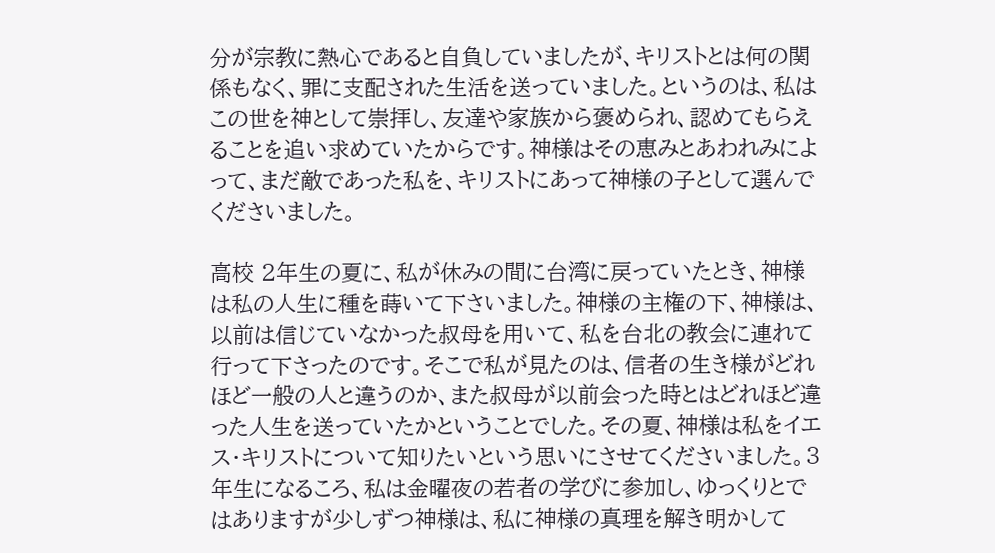分が宗教に熱心であると自負していましたが、キリストとは何の関係もなく、罪に支配された生活を送っていました。というのは、私はこの世を神として崇拝し、友達や家族から褒められ、認めてもらえることを追い求めていたからです。神様はその恵みとあわれみによって、まだ敵であった私を、キリストにあって神様の子として選んでくださいました。

高校 2年生の夏に、私が休みの間に台湾に戻っていたとき、神様は私の人生に種を蒔いて下さいました。神様の主権の下、神様は、以前は信じていなかった叔母を用いて、私を台北の教会に連れて行って下さったのです。そこで私が見たのは、信者の生き様がどれほど一般の人と違うのか、また叔母が以前会った時とはどれほど違った人生を送っていたかということでした。その夏、神様は私をイエス・キリストについて知りたいという思いにさせてくださいました。3年生になるころ、私は金曜夜の若者の学びに参加し、ゆっくりとではありますが少しずつ神様は、私に神様の真理を解き明かして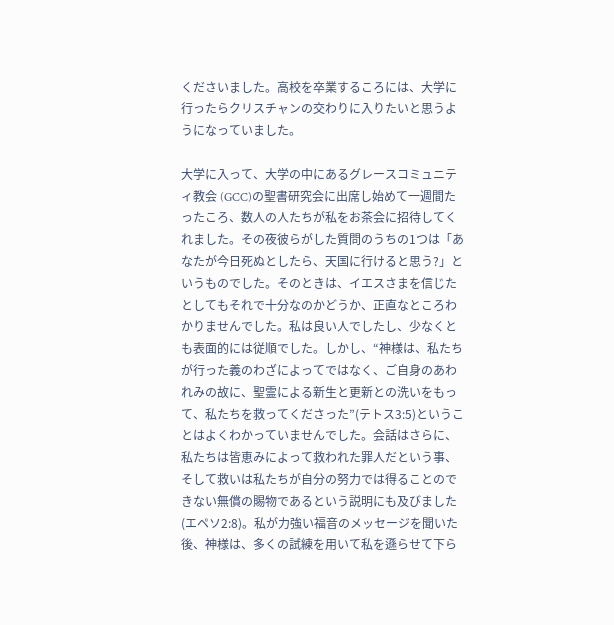くださいました。高校を卒業するころには、大学に行ったらクリスチャンの交わりに入りたいと思うようになっていました。

大学に入って、大学の中にあるグレースコミュニティ教会 (GCC)の聖書研究会に出席し始めて一週間たったころ、数人の人たちが私をお茶会に招待してくれました。その夜彼らがした質問のうちの1つは「あなたが今日死ぬとしたら、天国に行けると思う?」というものでした。そのときは、イエスさまを信じたとしてもそれで十分なのかどうか、正直なところわかりませんでした。私は良い人でしたし、少なくとも表面的には従順でした。しかし、“神様は、私たちが行った義のわざによってではなく、ご自身のあわれみの故に、聖霊による新生と更新との洗いをもって、私たちを救ってくださった”(テトス3:5)ということはよくわかっていませんでした。会話はさらに、私たちは皆恵みによって救われた罪人だという事、そして救いは私たちが自分の努力では得ることのできない無償の賜物であるという説明にも及びました(エペソ2:8)。私が力強い福音のメッセージを聞いた後、神様は、多くの試練を用いて私を遜らせて下ら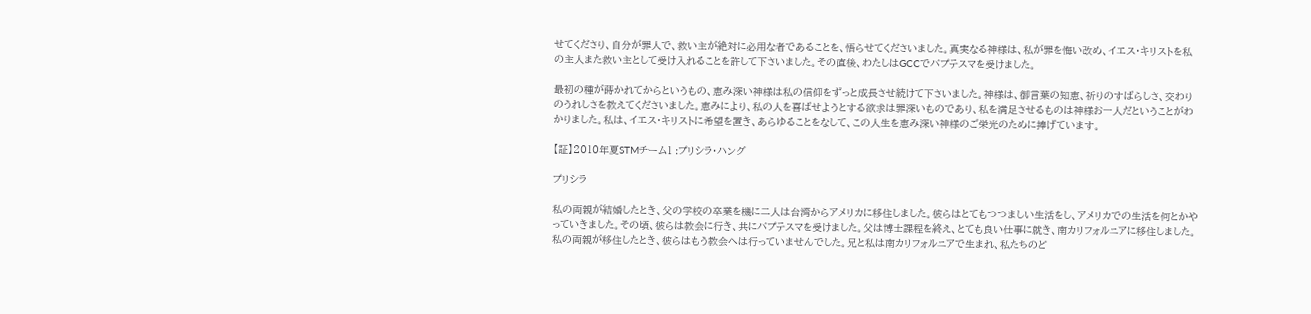せてくださり、自分が罪人で、救い主が絶対に必用な者であることを、悟らせてくださいました。真実なる神様は、私が罪を悔い改め、イエス・キリストを私の主人また救い主として受け入れることを許して下さいました。その直後、わたしはGCCでバプテスマを受けました。

最初の種が蒔かれてからというもの、恵み深い神様は私の信仰をずっと成長させ続けて下さいました。神様は、御言葉の知恵、祈りのすばらしさ、交わりのうれしさを教えてくださいました。恵みにより、私の人を喜ばせようとする欲求は罪深いものであり、私を満足させるものは神様お一人だということがわかりました。私は、イエス・キリストに希望を置き、あらゆることをなして、この人生を恵み深い神様のご栄光のために捧げています。

【証】2010年夏STMチーム1 :プリシラ・ハング

プリシラ

私の両親が結婚したとき、父の学校の卒業を機に二人は台湾からアメリカに移住しました。彼らはとてもつつましい生活をし、アメリカでの生活を何とかやっていきました。その頃、彼らは教会に行き、共にバプテスマを受けました。父は博士課程を終え、とても良い仕事に就き、南カリフォルニアに移住しました。私の両親が移住したとき、彼らはもう教会へは行っていませんでした。兄と私は南カリフォルニアで生まれ、私たちのど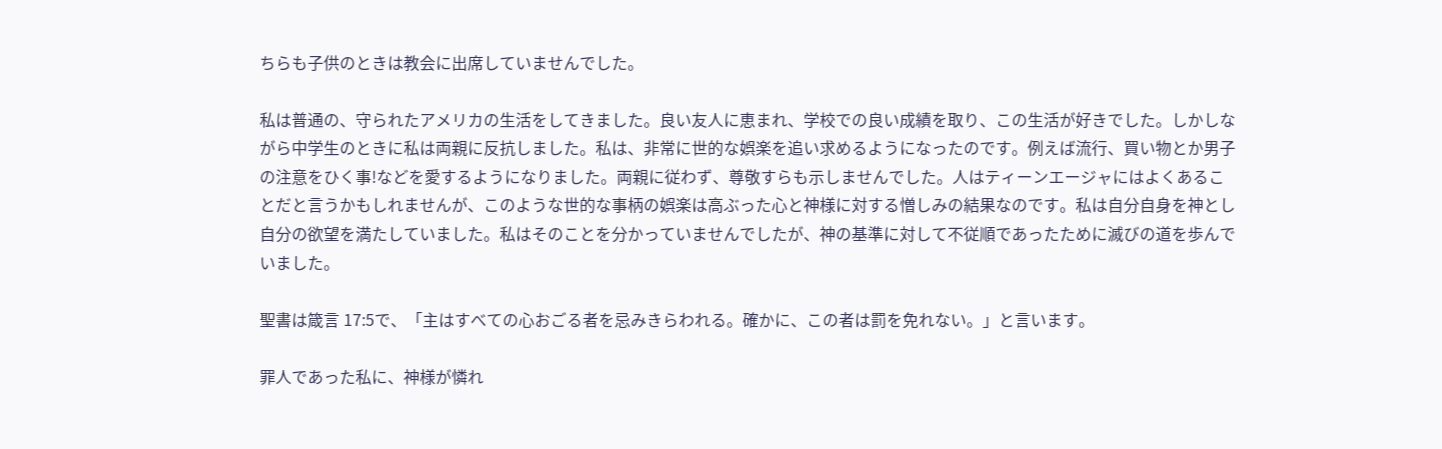ちらも子供のときは教会に出席していませんでした。

私は普通の、守られたアメリカの生活をしてきました。良い友人に恵まれ、学校での良い成績を取り、この生活が好きでした。しかしながら中学生のときに私は両親に反抗しました。私は、非常に世的な娯楽を追い求めるようになったのです。例えば流行、買い物とか男子の注意をひく事!などを愛するようになりました。両親に従わず、尊敬すらも示しませんでした。人はティーンエージャにはよくあることだと言うかもしれませんが、このような世的な事柄の娯楽は高ぶった心と神様に対する憎しみの結果なのです。私は自分自身を神とし自分の欲望を満たしていました。私はそのことを分かっていませんでしたが、神の基準に対して不従順であったために滅びの道を歩んでいました。

聖書は箴言 17:5で、「主はすべての心おごる者を忌みきらわれる。確かに、この者は罰を免れない。」と言います。

罪人であった私に、神様が憐れ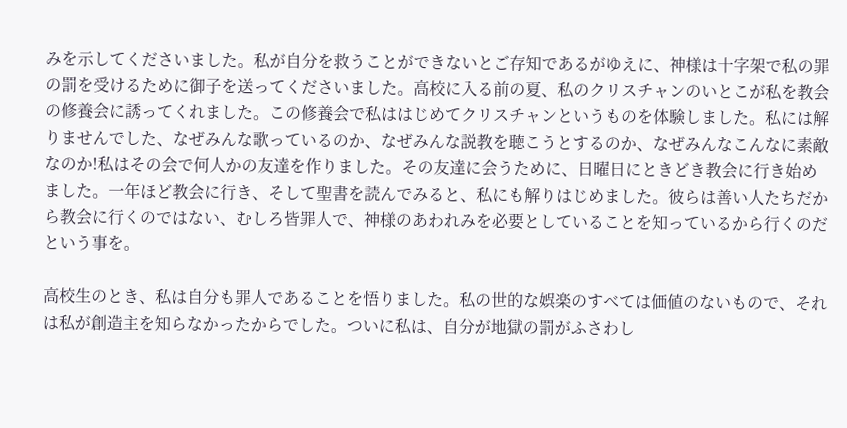みを示してくださいました。私が自分を救うことができないとご存知であるがゆえに、神様は十字架で私の罪の罰を受けるために御子を送ってくださいました。高校に入る前の夏、私のクリスチャンのいとこが私を教会の修養会に誘ってくれました。この修養会で私ははじめてクリスチャンというものを体験しました。私には解りませんでした、なぜみんな歌っているのか、なぜみんな説教を聴こうとするのか、なぜみんなこんなに素敵なのか!私はその会で何人かの友達を作りました。その友達に会うために、日曜日にときどき教会に行き始めました。一年ほど教会に行き、そして聖書を読んでみると、私にも解りはじめました。彼らは善い人たちだから教会に行くのではない、むしろ皆罪人で、神様のあわれみを必要としていることを知っているから行くのだという事を。

高校生のとき、私は自分も罪人であることを悟りました。私の世的な娯楽のすべては価値のないもので、それは私が創造主を知らなかったからでした。ついに私は、自分が地獄の罰がふさわし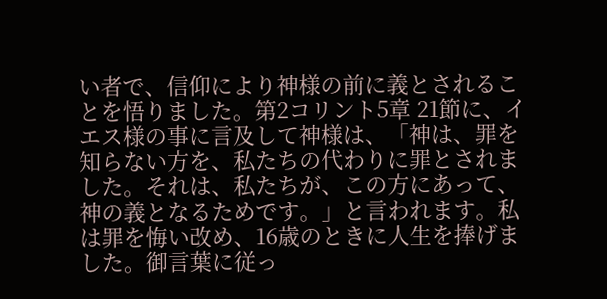い者で、信仰により神様の前に義とされることを悟りました。第2コリント5章 21節に、イエス様の事に言及して神様は、「神は、罪を知らない方を、私たちの代わりに罪とされました。それは、私たちが、この方にあって、神の義となるためです。」と言われます。私は罪を悔い改め、16歳のときに人生を捧げました。御言葉に従っ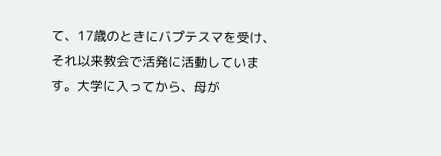て、17歳のときにバプテスマを受け、それ以来教会で活発に活動しています。大学に入ってから、母が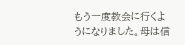もう一度教会に行くようになりました。母は信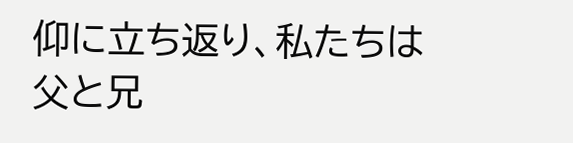仰に立ち返り、私たちは父と兄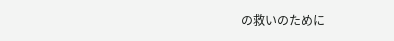の救いのために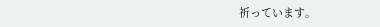祈っています。